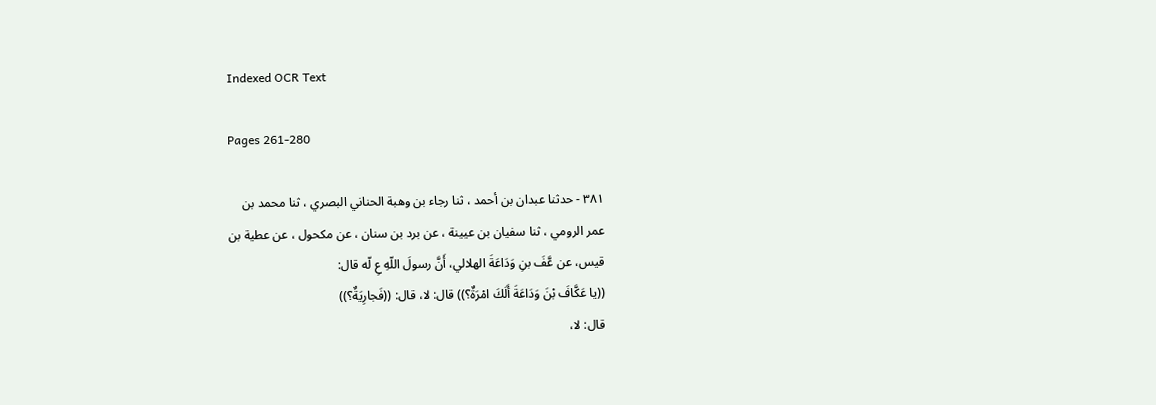Indexed OCR Text

Pages 261-280

٣٨١ - حدثنا عبدان بن أحمد ، ثنا رجاء بن وهبة الحناني البصري ، ثنا محمد بن
عمر الرومي ، ثنا سفيان بن عيينة ، عن برد بن سنان ، عن مكحول ، عن عطية بن
قيس، عن عَّفَ بنِ وَدَاعَةَ الهلالي، أَنَّ رسولَ اللّهِ عِ لّه قال:
((يا عَكَّافَ بْنَ وَدَاعَةَ أَلَكَ امْرَةٌ؟)) قال: لا، قال: ((فَجارِيَةٌ؟))
قال: لا،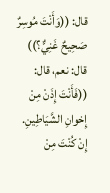قال: ((وَأَنْتَ مُوسِرٌ صَحِيحٌ غَنِيٌّ؟)) قال: نعم، قال:
((فَأَنْتَ إِذَنْ مِنْ إِخوانِ الشَّيَاطِينِ. إِنْ كُنْتَ مِنْ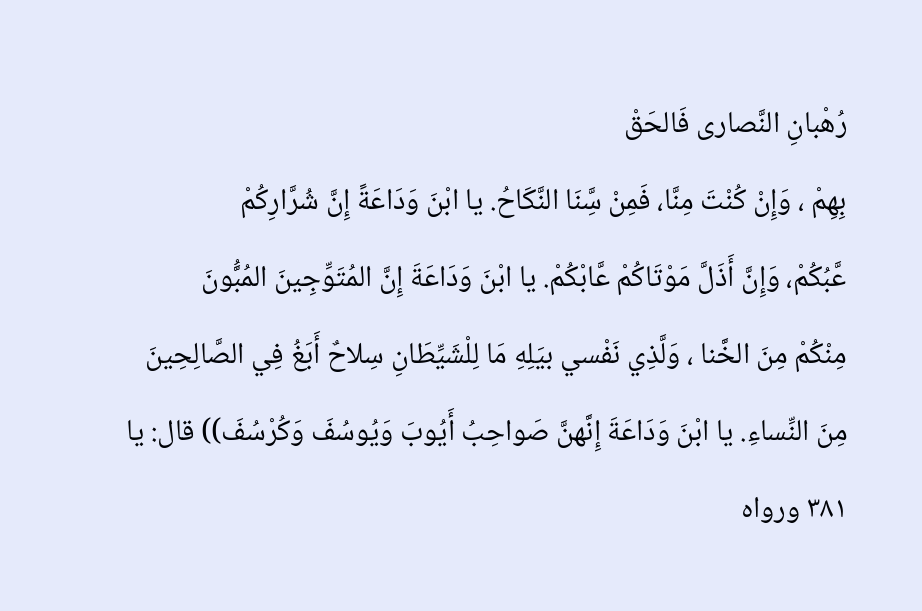رُهْبانِ النَّصارى فَالحَقْ
بِهِمْ ، وَإِنْ كُنْتَ مِنَّا، فَمِنْ سَِّنَا النَّكَاحُ. يا ابْنَ وَدَاعَةً إِنَّ شُرَّارِكُمْ
عَّبُكُمْ، وَإِنَّ أَذَلَّ مَوْتَاكُمْ عَّابْكُمْ. يا ابْنَ وَدَاعَةَ إِنَّ المُتَوِّجِينَ المُبَُّونَ
مِنْكُمْ مِنَ الخَّنا ، وَلَّذِي نَفْسي بيَلِهِ مَا لِلْشَيِّطَانِ سِلاحٌ أَبَغُ فِي الصَّالِحِينَ
مِنَ النِّساءِ. يا ابْنَ وَدَاعَةَ إِنَّهنَّ صَواحِبُ أَيُوبَ وَيُوسُفَ وَكُرْسُفَ)) قال: يا
٣٨١ ورواه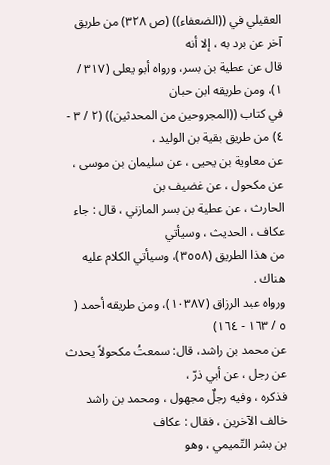العقيلي في ((الضعفاء)) (ص ٣٢٨) من طريق آخر عن برد به ، إلا أنه
قال عن عطية بن بسر، ورواه أبو يعلى (٣١٧ / ١)، ومن طريقه ابن حبان
في كتاب ((المجروحين من المحدثين)) (٢ / ٣ - ٤) من طريق بقية بن الوليد ،
عن معاوية بن يحيى ، عن سليمان بن موسى ، عن مكحول ، عن غضيف بن
الحارث ، عن عطية بن بسر المازني ، قال : جاء عكاف ، الحديث ، وسيأتي
من هذا الطريق (٣٥٥٨)، وسيأتي الكلام عليه هناك .
ورواه عبد الرزاق (١٠٣٨٧)، ومن طريقه أحمد ( ٥ / ١٦٣ - ١٦٤)
عن محمد بن راشد، قال: سمعتُ مكحولاً يحدث عن رجل ، عن أبي ذرّ ،
فذكره ، وفيه رجلٌ مجهول ، ومحمد بن راشد خالف الآخرين ، فقال : عكاف
بن بشر التّميمي ، وهو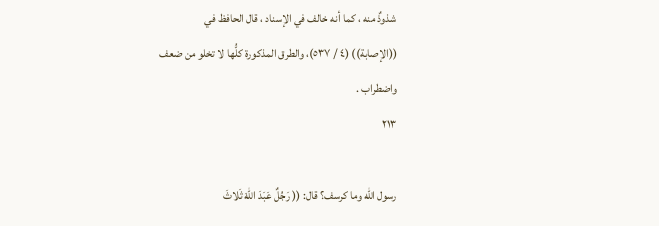شذوذٌ منه ، كما أنه خالف في الإسناد ، قال الحافظ في
((الإصابة)) (٤ / ٥٣٧)، والطرق المذكورة كلُّها لا تخلو من ضعف
واضطراب .
٢١٣

رسول الله وما كرسف؟ قال: (( رَجُلٌ عَبَدَ اللّهَ ثَلاثَ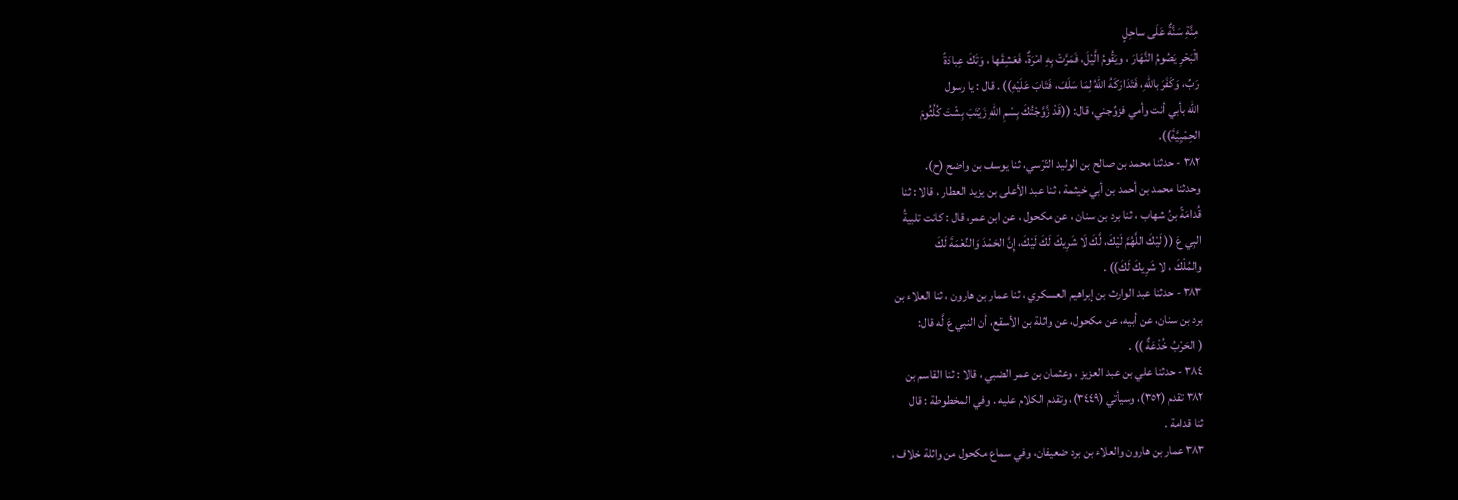مِنَّةِ سَنَّةٌ عَلَى ساحِلٍ
الْبَحْرِ يَصُومُ النَّهَارَ ، ويَقُومُ الَّيْلَ، فَمَرَّتْ بِهِ امْرَةٌ، فَعَشِقَها ، وَتَكَ عِبادَةً
رَبِّ، وَكَفَرَ باللّهِ، فَتَدَارَكَهُ اللهُ لِمَا سَلَفَ، فَتَابَ عَلَيْهِ)) . قال : يا رسول
الله بأبي أنت وأمي فزوِّجني، قال: ((قَدْ زَّوَّجْتُكَ بِسْمِ اللّهِ زَيْتَبَ بِشْتَ كُلُثُومَ
الحِمْيِيَّةَ)).
٣٨٢ - حدثنا محمد بن صالح بن الوليد التّرْسي، ثنا يوسف بن واضح (ح).
وحدثنا محمد بن أحمد بن أبي خيثمة ، ثنا عبد الأعلى بن يزيد العطار ، قالا : ثنا
قُدامَةً بنُ شهاب ، ثنا برد بن سنان ، عن مكحول ، عن ابن عمر، قال : كانت تلبيةُ
البِي عَ (( لَيْكَ اللَّهُمَّ لَيْكَ، لَّكَ لَا شَرِيكَ لَكَ لَيْكَ، إِنَّ الحَمْدَ وَالنِّعْمَةَ لَكَ
والمُلْكَ ، لا شَرِيكَ لَكَ)) .
٣٨٣ - حدثنا عبد الوارث بن إبراهيم العسكري ، ثنا عمار بن هارون ، ثنا العلاء بن
برد بن سنان، عن أبيه، عن مكحول، عن واثلة بن الأسقع، أن النبي عَ لَّه قال:
( الحَرْبُ خُدْعَةٌ )) .
٣٨٤ - حدثنا علي بن عبد العزيز ، وعثمان بن عمر الضبي ، قالا : ثنا القاسم بن
٣٨٢ تقدم (٣٥٢)، وسيأتي (٣٤٤٩)، وتقدم الكلام عليه . وفي المخطوطة : قال
ثنا قدامة .
٣٨٣ عمار بن هارون والعلاء بن برد ضعيفان، وفي سماع مكحول من واثلة خلاف ،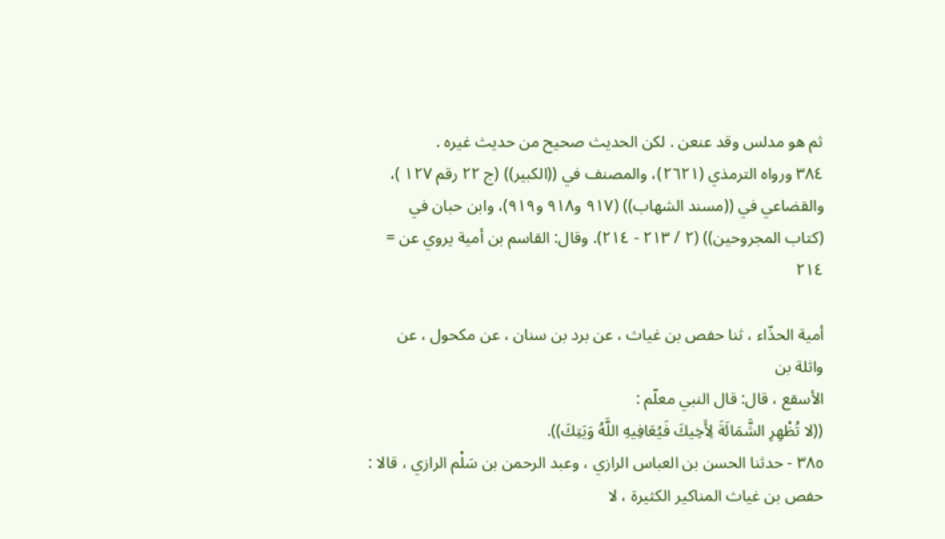ثم هو مدلس وقد عنعن . لكن الحديث صحيح من حديث غيره .
٣٨٤ ورواه الترمذي (٢٦٢١)، والمصنف في ((الكبير)) (ج ٢٢ رقم ١٢٧ )،
والقضاعي في ((مسند الشهاب)) (٩١٧ و٩١٨ و٩١٩)، وابن حبان في
(كتاب المجروحين)) (٢ / ٢١٣ - ٢١٤). وقال: القاسم بن أمية يروي عن =
٢١٤

أمية الحذّاء ، ثنا حفص بن غياث ، عن برد بن سنان ، عن مكحول ، عن واثلة بن
الأسقع ، قال: قال النبي معلّم :
((لا تُظْهِرِ الشَّمَائَةَ لِأَخِيكَ فَيُعَافِيهِ اللَّهُ وَيَتِكَ)).
٣٨٥ - حدثنا الحسن بن العباس الرازي ، وعبد الرحمن بن سَلْم الرازي ، قالا :
حفص بن غياث المناكير الكثيرة ، لا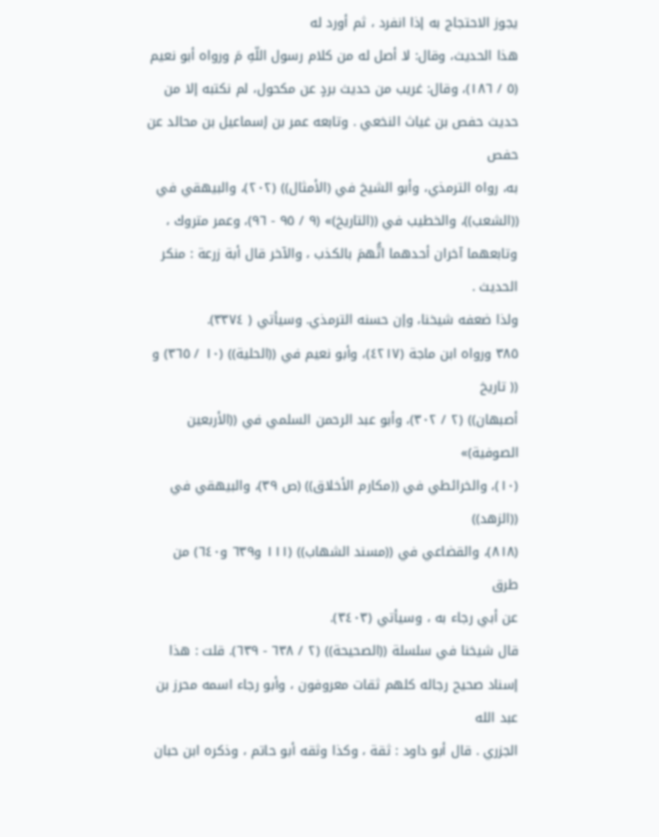يجوز الاحتجاج به إذا انفرد ، ثم أورد له
هذا الحديث، وقال: لا أصل له من كلام رسول اللّهِ مَ ورواه أبو نعيم
(٥ / ١٨٦)، وقال: غريب من حديث بردٍ عن مكحول، لم نكتبه إلا من
حديث حفص بن غياث النخعي . وتابعه عمر بن إسماعيل بن محالد عن حفص
به، رواه الترمذي، وأبو الشيخ في (الأمثال)) (٢٠٢)، والبيهقي في
((الشعب))، والخطيب في ((التاريخ)» (٩ / ٩٥ - ٩٦)، وعمر متروك ،
وتابعهما آخران أحدهما اتُّهمَ بالكذب ، والآخر قال أبة زرعة : منكر الحديث .
ولذا ضعفه شيخنا، وإن حسنه الترمذي. وسيأتي ( ٣٣٧٤).
٣٨٥ ورواه ابن ماجة (٤٢١٧)، وأبو نعيم في ((الحلية)) (١٠ / ٣٦٥) و (( تاريخ
أصبهان)) (٢ / ٣٠٢)، وأبو عبد الرحمن السلمي في ((الأربعين الصوفية)»
(١٠)، والخرائطي في ((مكارم الأخلاق)) (ص ٣٩)، والبيهقي في ((الزهد))
(٨١٨)، والقضاعي في ((مسند الشهاب)) (١١١ و٦٣٩ و٦٤٠) من طرق
عن أبي رجاء به ، وسيأتي (٣٤٠٣).
قال شيخنا في سلسلة ((الصحيحة)) (٢ / ٦٣٨ - ٦٣٩). قلت : هذا
إسناد صحيح رجاله كلهم ثقات معروفون ، وأبو رجاء اسمه محرز بن عبد الله
الجزري . قال أبو داود : ثقة ، وكذا وثقه أبو حاتم ، وذكره ابن حبان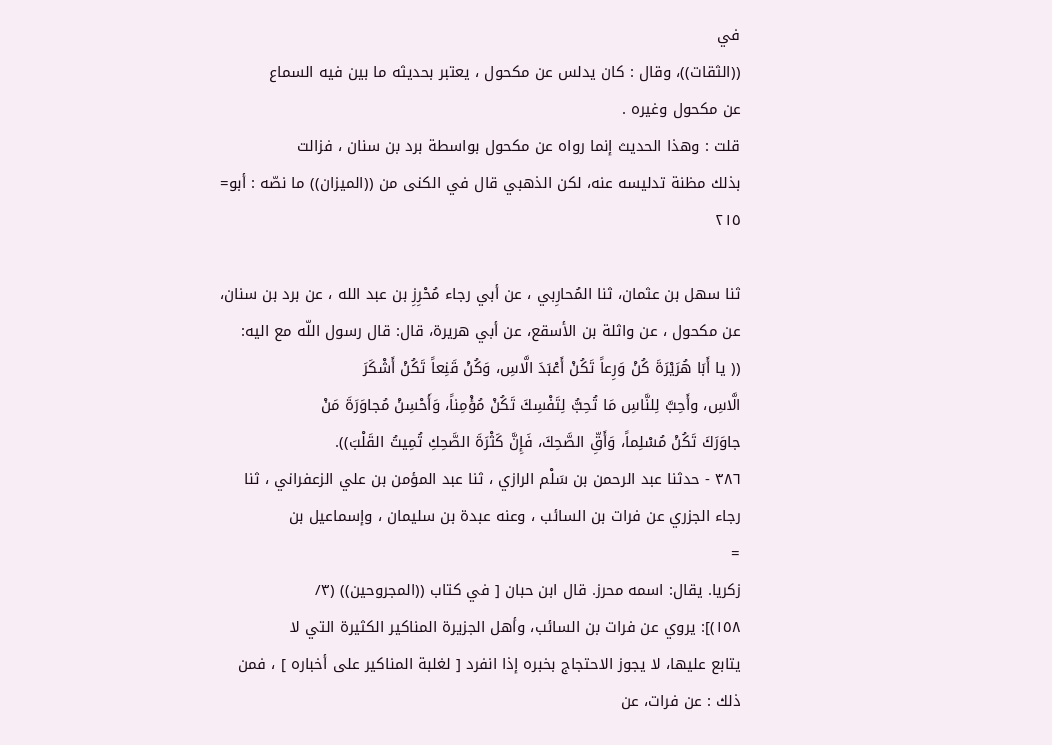في
((الثقات))، وقال : كان يدلس عن مكحول ، يعتبر بحديثه ما بين فيه السماع
عن مكحول وغيره .
قلت : وهذا الحديث إنما رواه عن مكحول بواسطة برد بن سنان ، فزالت
بذلك مظنة تدليسه عنه، لكن الذهبي قال في الكنى من ((الميزان)) ما نصّه : أبو=
٢١٥

ثنا سهل بن عثمان، ثنا المُحارِبي ، عن أبي رجاء مُحْرِزِ بن عبد الله ، عن برد بن سنان،
عن مكحول ، عن واثلة بن الأسقع، عن أبي هريرة، قال: قال رسول اللّه مع اليه:
(( يا أَبَا هُرَيْرَةَ كُنْ وَرِعاً تَكُنْ أَعْبَدَ الَّاسِ، وَكُنْ قَنِعاً تَكُنْ أَشْكَرَ
الَّاسِ، وأَحِبَّ لِلنَّاسِ مَا تُحِبُّ لِتَفْسِكَ تَكُنْ مُؤْمِناً، وَأَحْسِنْ مُجاوَرَةَ مَنْ
جاوَرَكَ تَكُنْ مُسْلِماً، وَأَقِّ الصَّحِكَ، فَإِنَّ كَثْرَةَ الصَّحِكِ تُمِيتُ القَلْبَ)).
٣٨٦ - حدثنا عبد الرحمن بن سَلْم الرازي ، ثنا عبد المؤمن بن علي الزعفراني ، ثنا
رجاء الجزري عن فرات بن السائب ، وعنه عبدة بن سليمان ، وإسماعيل بن
=
زكريا. يقال: اسمه محرز. قال ابن حبان [ في كتاب ((المجروحين)) (٣/
١٥٨)]: يروي عن فرات بن السائب، وأهل الجزيرة المناكير الكثيرة التي لا
يتابع عليها، لا يجوز الاحتجاج بخبره إذا انفرد [ لغلبة المناكير على أخباره ] ، فمن
ذلك : عن فرات، عن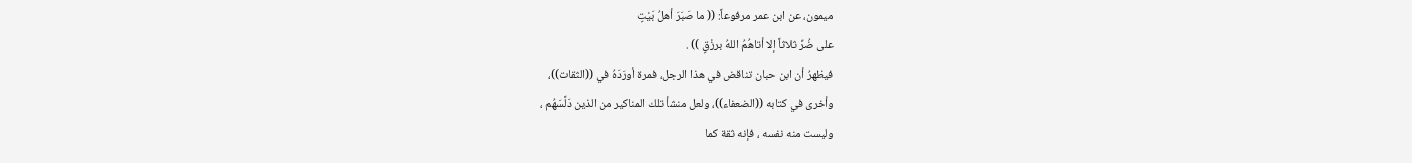ميمون، عن ابن عمر مرفوعاً: (( ما صَبَرَ أهلُ بَيْتٍ
على ضُرِّ ثلاثاً إلا أتاهُمُ اللهُ برزْقٍ )) .
فيظهرُ أن ابن حبان تناقض في هذا الرجل، فمرة أورَدَهُ في ((الثقات))،
وأخرى في كتابه ((الضعفاء))، ولعل منشأ تلك المناكير من الذين دَلَّسَهُم ،
وليست منه نفسه ، فإنه ثقة كما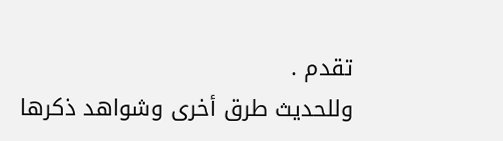تقدم .
وللحديث طرق أخرى وشواهد ذكرها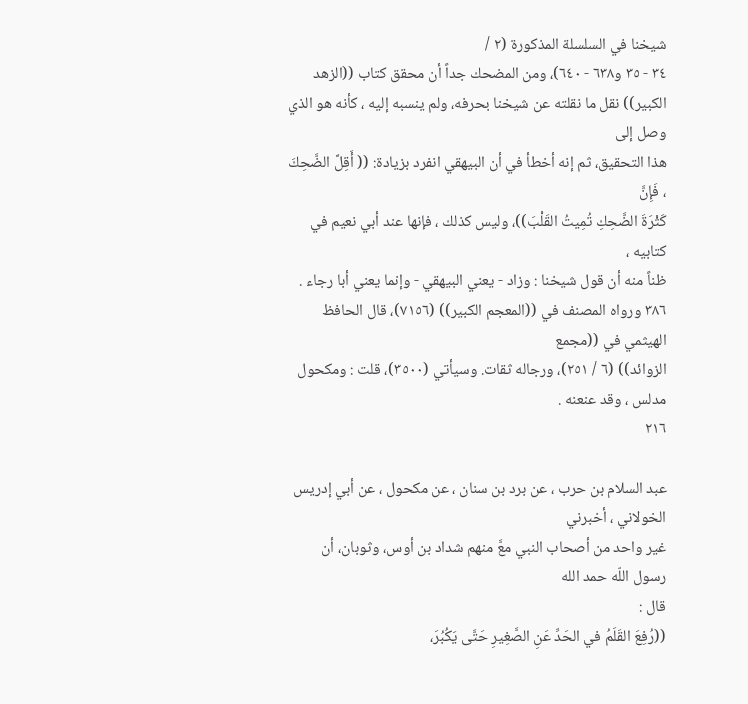شيخنا في السلسلة المذكورة (٢ /
٣٤ - ٣٥ و٦٣٨ - ٦٤٠)، ومن المضحك جداً أن محقق كتاب ((الزهد
الكبير)) نقل ما نقلته عن شيخنا بحرفه، ولم ينسبه إليه ، كأنه هو الذي وصل إلى
هذا التحقيق، ثم إنه أخطأ في أن البيهقي انفرد بزيادة: (( أَقِلَّ الضَّحِكَ ، فَإِنَّ
كَثْرَةَ الضَّحِكِ تُمِيتُ القَلْبَ))، وليس كذلك ، فإنها عند أبي نعيم في كتابيه ،
ظناً منه أن قول شيخنا : وزاد - يعني البيهقي - وإنما يعني أبا رجاء .
٣٨٦ ورواه المصنف في ((المعجم الكبير)) (٧١٥٦)، قال الحافظ الهيثمي في ((مجمع
الزوائد)) (٦ / ٢٥١)، ورجاله ثقات. وسيأتي (٣٥٠٠)، قلت : ومكحول
مدلس ، وقد عنعنه .
٢١٦

عبد السلام بن حرب ، عن برد بن سنان ، عن مكحول ، عن أبي إدريس الخولاني ، أخبرني
غير واحد من أصحاب النبي معَّ منهم شداد بن أوس، وثوبان، أن رسول اللّه حمد الله
قال :
((رُفِعَ القَلَمُ في الحَدِّ عَنِ الصَّغِيرِ حَتَّى يَكُبُرَ،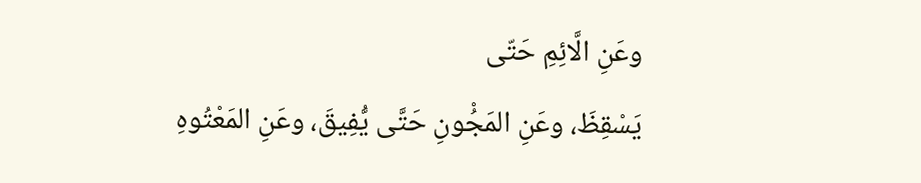وعَنِ الَّائِمِ حَتّى
يَسْقِظَ، وعَنِ المَجُْونِ حَتَّى يُّفِيقَ، وعَنِ المَعْتُوهِ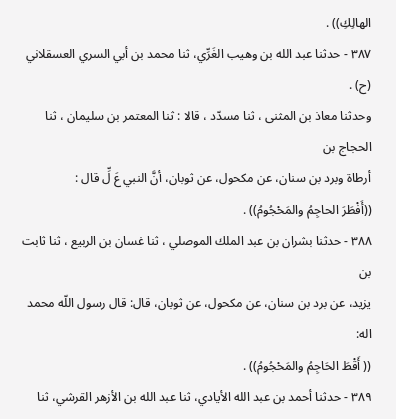الهالِكِ)) .
٣٨٧ - حدثنا عبد الله بن وهيب الغَرِّي، ثنا محمد بن أبي السري العسقلاني
(ح) .
وحدثنا معاذ بن المثنى ، ثنا مسدّد ، قالا : ثنا المعتمر بن سليمان ، ثنا الحجاج بن
أرطاة وبرد بن سنان، عن مكحول، عن ثوبان، أنَّ النبي عَ لِّ قال :
((أَفْطَرَ الحاجِمُ والمَحْجُومُ)) .
٣٨٨ - حدثنا بشران بن عبد الملك الموصلي ، ثنا غسان بن الربيع ، ثنا ثابت بن
يزيد، عن برد بن سنان، عن مكحول، عن ثوبان، قال: قال رسول اللّه محمد اله:
(( أَقْطَ الحَاجِمُ والمَحْجُومُ)) .
٣٨٩ - حدثنا أحمد بن عبد الله الأيادي، ثنا عبد الله بن الأزهر القرشي، ثنا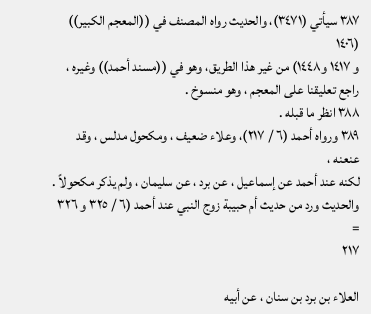٣٨٧ سيأتي (٣٤٧١)، والحديث رواه المصنف في ((المعجم الكبير)) (١٤٠٦
و ١٤١٧ و١٤٤٨) من غير هذا الطريق، وهو في ((مسند أحمد)) وغيره ،
راجع تعليقنا على المعجم ، وهو منسوخ .
٣٨٨ انظر ما قبله .
٣٨٩ ورواه أحمد (٦ / ٢١٧)، وعلاء ضعيف ، ومكحول مدلس ، وقد عنعنه ،
لكنه عند أحمد عن إسماعيل ، عن برد ، عن سليمان ، ولم يذكر مكحولاً .
والحديث ورد من حديث أم حبيبة زوج النبي عند أحمد (٦ / ٣٢٥ و ٣٢٦ =
٢١٧

العلاء بن برد بن سنان ، عن أبيه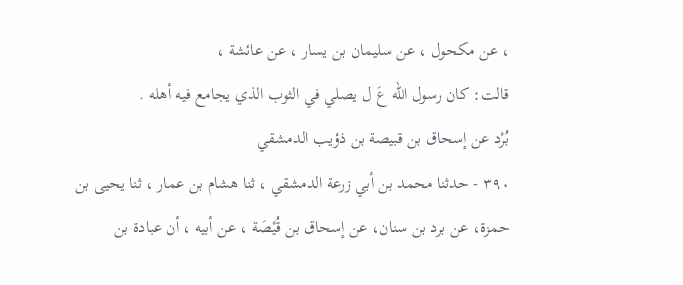، عن مكحول ، عن سليمان بن يسار ، عن عائشة ،
قالت: كان رسول اللّه عَ ل يصلي في الثوب الذي يجامع فيه أهله .
بُرْد عن إسحاق بن قبيصة بن ذؤيب الدمشقي
٣٩٠ - حدثنا محمد بن أبي زرعة الدمشقي ، ثنا هشام بن عمار ، ثنا يحيى بن
حمزة، عن برد بن سنان، عن إسحاق بن قُيْصَة ، عن أبيه ، أن عبادة بن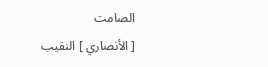الصامت
[ الأنصاري ] النقيب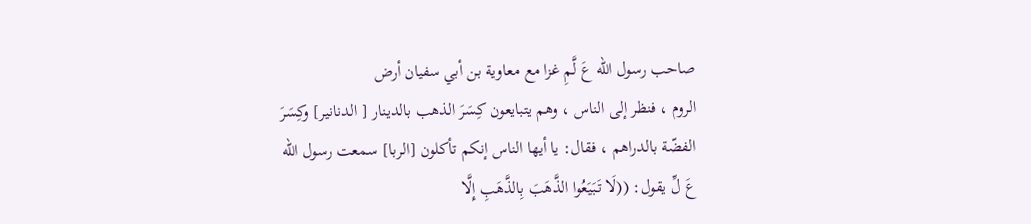صاحب رسول اللّه عَ لَّمِ غزا مع معاوية بن أبي سفيان أرض
الروم ، فنظر إلى الناس ، وهم يتبايعون كِسَرَ الذهب بالدينار [ الدنانير] وكِسَرَ
الفضّة بالدراهم ، فقال: يا أيها الناس إنكم تأكلون [الربا] سمعت رسول الله
عَ لِّ يقول: ((لَا تَبَيَعُوا الذَّهَبَ بِالذَّهَبِ إِلَّا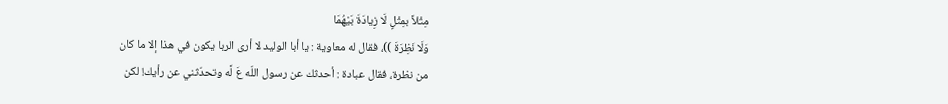مِثْلاً بمِثْلٍ لَا زِيادَةَ بَيْهُمَا
وَلَا نَظِرَةَ ))، فقال له معاوية : يا أبا الوليد لا أرى الربا يكون في هذا إلا ما كان
من نظرة، فقال عبادة : أحدثك عن رسول اللّه عَ لَّه وتحدّثني عن رأيك! لكن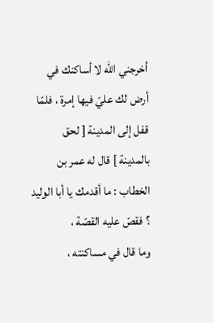أخرجني اللّه لا أساكنك في أرض لك عليّ فيها إمرة ، فلمّا قفل إلى المدينة [ لحق
بالمدينة ] قال له عمر بن الخطاب : ما أقدمك يا أبا الوليد ؟ فقصّ عليه القصّة ،
وما قال في مساكنته ،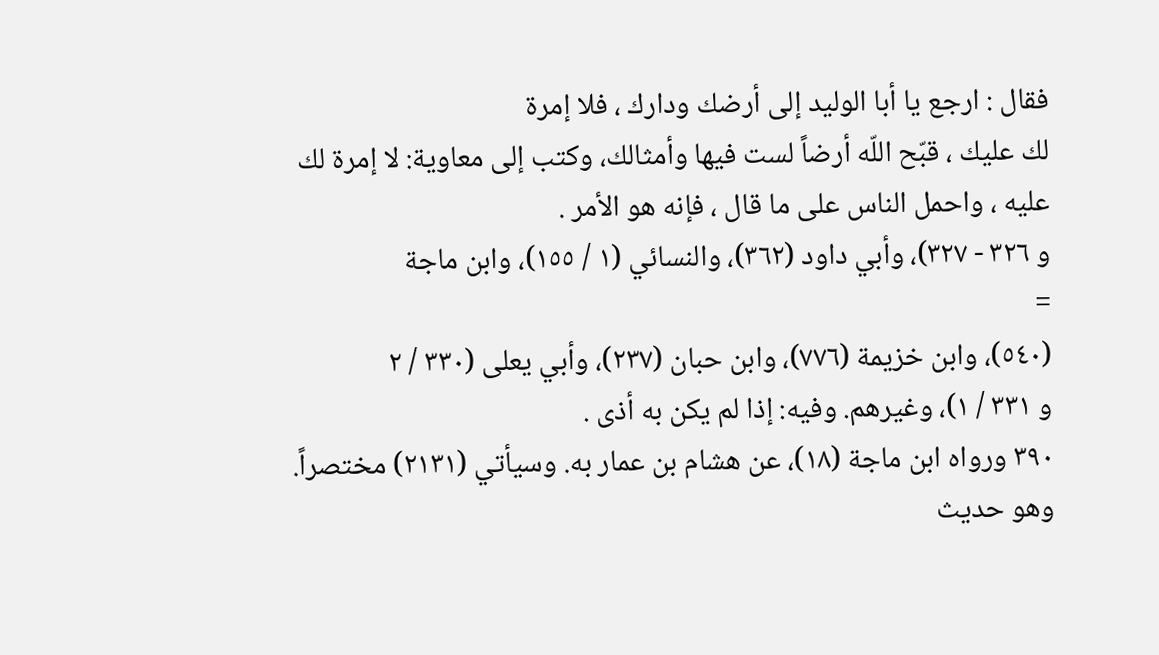فقال : ارجع يا أبا الوليد إلى أرضك ودارك ، فلا إمرة
لك عليك ، قبّح اللّه أرضاً لست فيها وأمثالك، وكتب إلى معاوية: لا إمرة لك
عليه ، واحمل الناس على ما قال ، فإنه هو الأمر .
و ٣٢٦ - ٣٢٧)، وأبي داود (٣٦٢)، والنسائي (١ / ١٥٥)، وابن ماجة
=
(٥٤٠)، وابن خزيمة (٧٧٦)، وابن حبان (٢٣٧)، وأبي يعلى (٣٣٠ / ٢
و ٣٣١ / ١)، وغيرهم. وفيه: إذا لم يكن به أذى .
٣٩٠ ورواه ابن ماجة (١٨)، عن هشام بن عمار به. وسيأتي (٢١٣١) مختصراً.
وهو حديث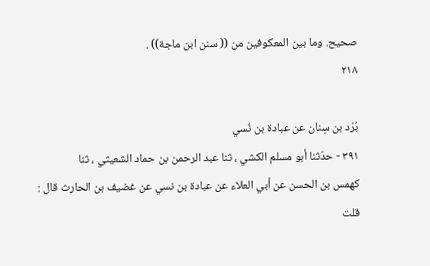صحيح. وما بين المعكوفين من (( سنن ابن ماجة)) .
٢١٨

بُرْد بن سِنان عن عبادة بن نُسي
٣٩١ - حدّثنا أبو مسلم الكشي ، ثنا عبد الرحمن بن حماد الشعيثي ، ثنا
كهمس بن الحسن عن أبي العلاء عن عبادة بن نسي عن غضيف بن الحارث قال :
قلت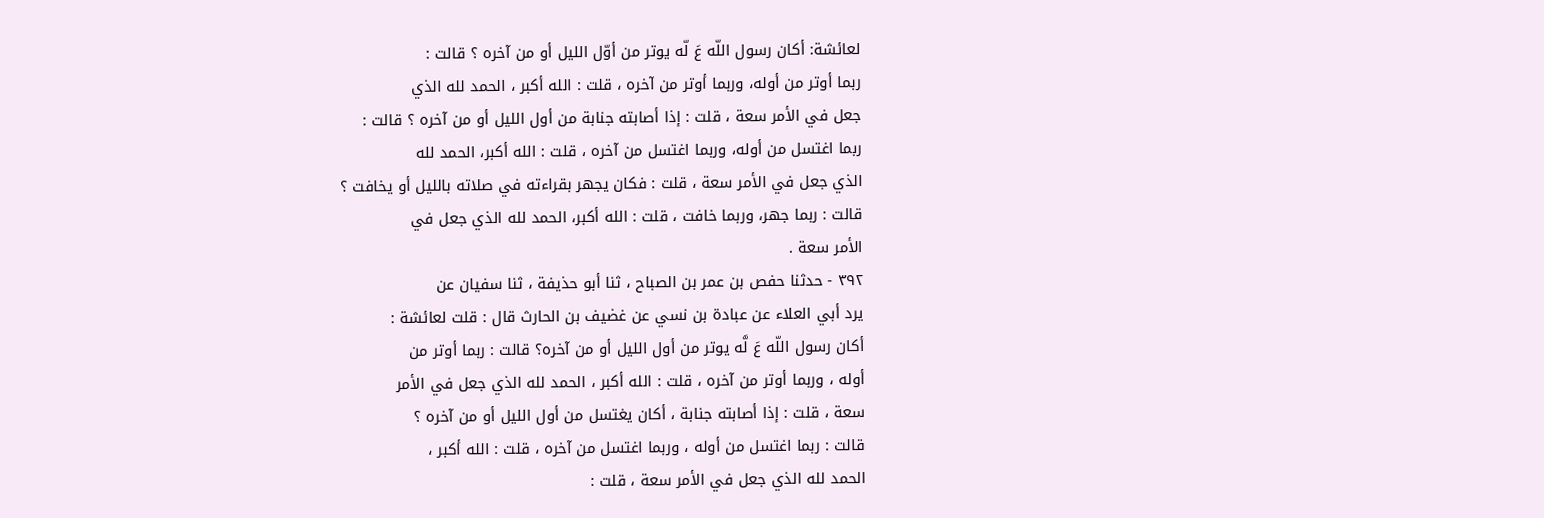لعائشة: أكان رسول اللّه عَ لّه يوتر من أوّل الليل أو من آخره ؟ قالت :
ربما أوتر من أوله، وربما أوتر من آخره ، قلت : الله أكبر ، الحمد لله الذي
جعل في الأمر سعة ، قلت : إذا أصابته جنابة من أول الليل أو من آخره ؟ قالت :
ربما اغتسل من أوله، وربما اغتسل من آخره ، قلت : الله أكبر، الحمد لله
الذي جعل في الأمر سعة ، قلت : فكان يجهر بقراءته في صلاته بالليل أو يخافت ؟
قالت : ربما جهر، وربما خافت ، قلت : الله أكبر، الحمد لله الذي جعل في
الأمر سعة .
٣٩٢ - حدثنا حفص بن عمر بن الصباح ، ثنا أبو حذيفة ، ثنا سفيان عن
يرد أبي العلاء عن عبادة بن نسي عن غضيف بن الحارث قال : قلت لعائشة :
أكان رسول اللّه عَ لَّه يوتر من أول الليل أو من آخره؟ قالت : ربما أوتر من
أوله ، وربما أوتر من آخره ، قلت : الله أكبر ، الحمد لله الذي جعل في الأمر
سعة ، قلت : إذا أصابته جنابة ، أكان يغتسل من أول الليل أو من آخره ؟
قالت : ربما اغتسل من أوله ، وربما اغتسل من آخره ، قلت : الله أكبر ،
الحمد لله الذي جعل في الأمر سعة ، قلت :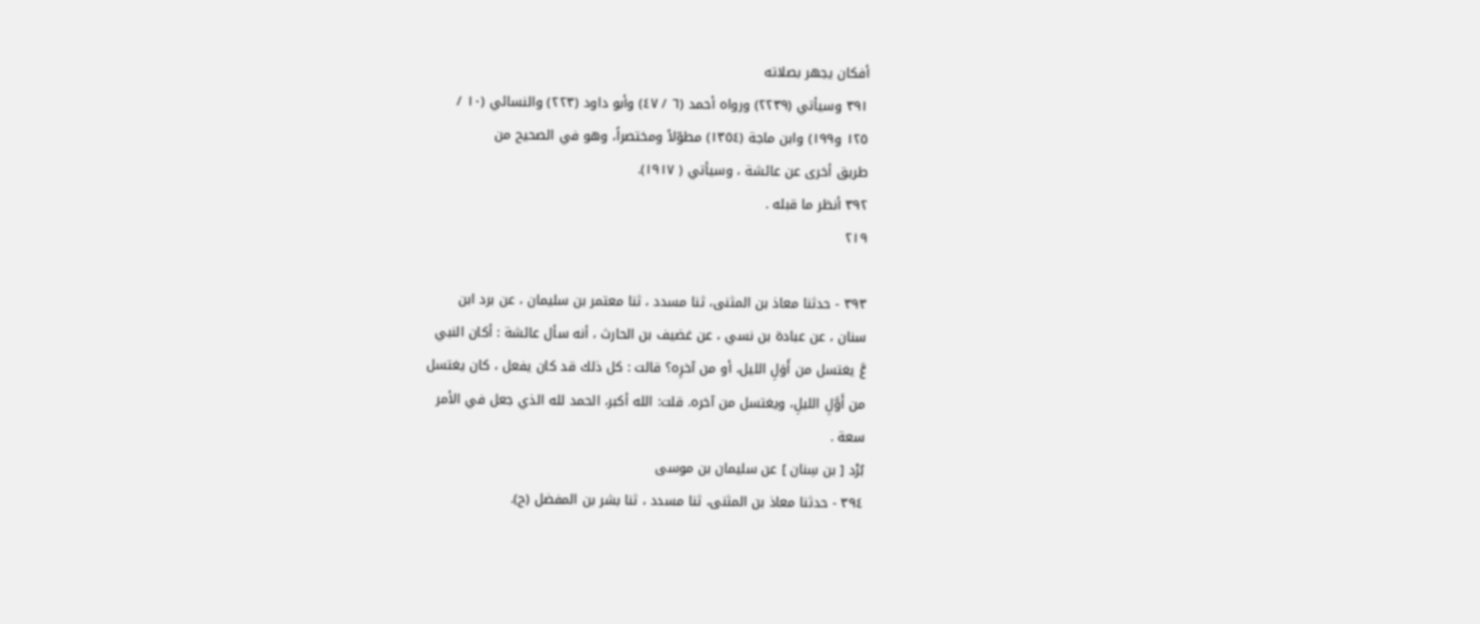أفكان يجهر بصلاته
٣٩١ وسيأتي (٢٢٣٩) ورواه أحمد (٦ / ٤٧) وأبو داود (٢٢٣) والنسائي (١٠ /
١٢٥ و١٩٩) وابن ماجة (١٣٥٤) مطوّلاً ومختصراً، وهو في الصحيح من
طريق أخرى عن عائشة ، وسيأتي ( ١٩١٧).
٣٩٢ أنظر ما قبله .
٢١٩

٣٩٣ - حدثنا معاذ بن المثنى، ثنا مسدد ، ثنا معتمر بن سليمان ، عن برد ابن
سنان ، عن عبادة بن نسي ، عن غضيف بن الحارث ، أنه سأل عائشة : أكان النبي
عَّ يغتسل من أَوَلِ الليل، أو من آخرِه؟ قالت : كل ذلك قد كان يفعل ، كان يغتسل
من أَوَّلِ الليلِ، ويغتسل من آخره. قلت: الله أكبر، الحمد لله الذي جعل في الأمر
سعة .
بُرْد [ بن سِنان ] عن سليمان بن موسى
٣٩٤ - حدثنا معاذ بن المثنى، ثنا مسدد ، ثنا بشر بن المفضل (ح).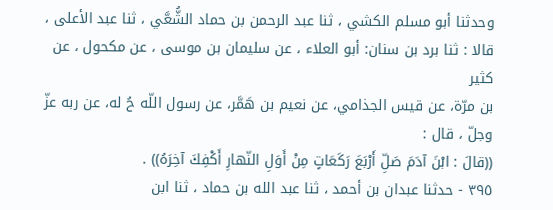وحدثنا أبو مسلم الكشي ، ثنا عبد الرحمن بن حماد الشُّعَّي ، ثنا عبد الأعلى ،
قالا : ثنا برد بن سنان: أبو العلاء ، عن سليمان بن موسى ، عن مكحول ، عن كثير
بن مرّة، عن قيس الجذامي، عن نعيم بن هَمَّر، عن رسول اللّه حُ له، عن ربه عزّ
وجلّ ، قال :
((قالَ : ابْنَ آدَمَ صَلِّ أَرْبَعَ رَكَعَاتٍ مِنْ أَوَلِ النّهارِ أَكْفِكَ آخِرَهُ)) .
٣٩٥ - حدثنا عبدان بن أحمد ، ثنا عبد الله بن حماد ، ثنا ابن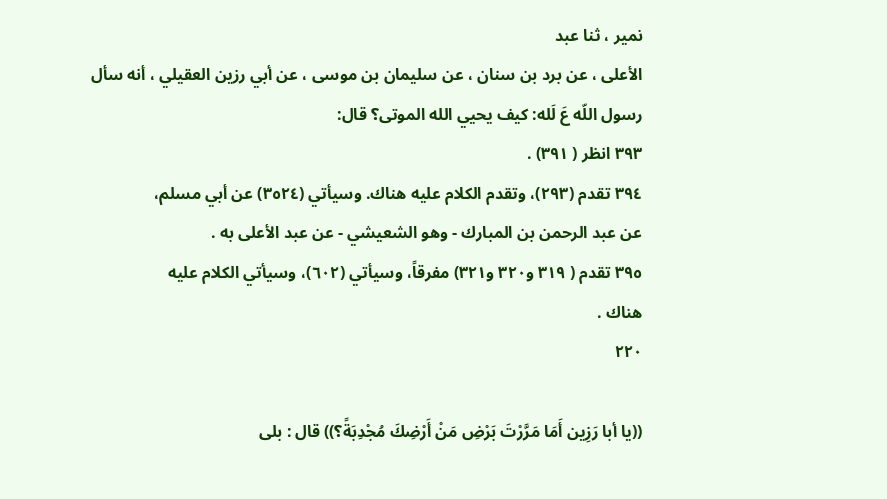نمير ، ثنا عبد
الأعلى ، عن برد بن سنان ، عن سليمان بن موسى ، عن أبي رزين العقيلي ، أنه سأل
رسول اللّه عَ لَله: كيف يحيي الله الموتى؟ قال:
٣٩٣ انظر ( ٣٩١) .
٣٩٤ تقدم (٢٩٣)، وتقدم الكلام عليه هناك. وسيأتي (٣٥٢٤) عن أبي مسلم،
عن عبد الرحمن بن المبارك - وهو الشعيشي - عن عبد الأعلى به .
٣٩٥ تقدم ( ٣١٩ و٣٢٠ و٣٢١) مفرقاً، وسيأتي (٦٠٢)، وسيأتي الكلام عليه
هناك .
٢٢٠

((يا أبا رَزِين أَمَا مَرَّرْتَ بَرْضِ مَنْ أَرْضِكَ مُجْدِبَةً؟)) قال : بلى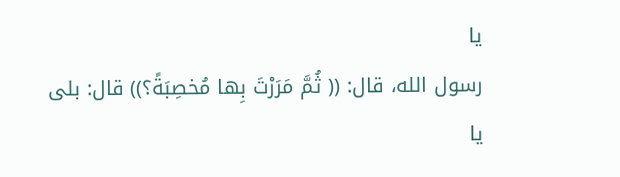يا
رسول الله، قال: (( ثُمَّ مَرَرْتَ بِها مُخصِبَةً؟)) قال: بلى يا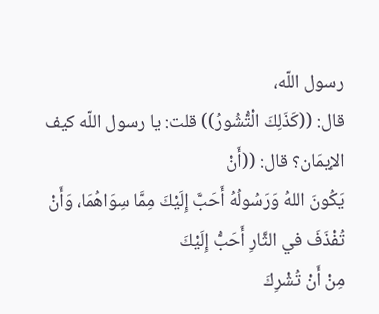رسول اللّه،
قال: ((كَذَلِكَ الْتُّشُورُ)) قلت: يا رسول اللّه كيف الإيمَان؟ قال: ((أَنْ
يَكُونَ اللهُ وَرَسُولُهُ أَحَبَّ إِلَيْكَ مِمَّا سِوَاهُمَا، وَأَنْ تُفْذَفَ في الثَّارِ أَحَبُّ إِلَيْكَ
مِنْ أَنْ تُشْرِكَ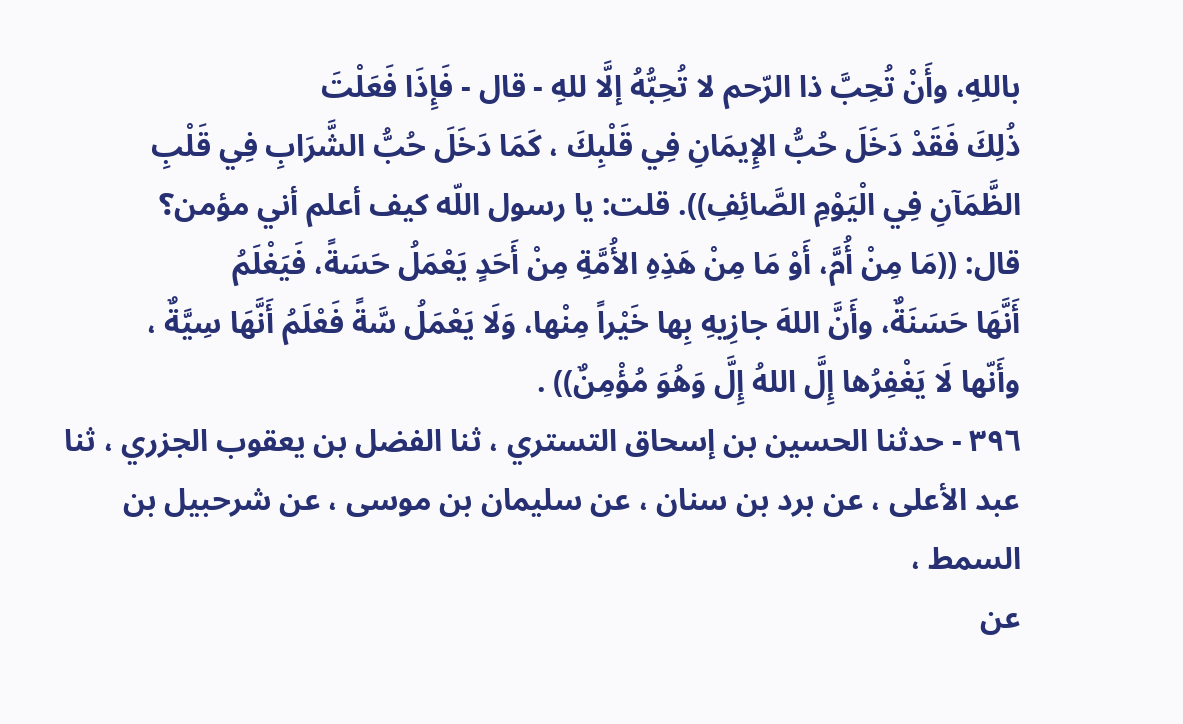باللهِ، وأَنْ تُحِبَّ ذا الرّحم لا تُحِبُّهُ إلَّا للهِ - قال - فَإِذَا فَعَلْتَ
ذُلِكَ فَقَدْ دَخَلَ حُبُّ الإِيمَانِ فِي قَلْبِكَ ، كَمَا دَخَلَ حُبُّ الشَّرَابِ فِي قَلْبِ
الظَّمَآنِ فِي الْيَوْمِ الصَّائِفِ)). قلت: يا رسول اللّه كيف أعلم أني مؤمن؟
قال: ((مَا مِنْ أُمَّ، أَوْ مَا مِنْ هَذِهِ الأُمَّةِ مِنْ أَحَدٍ يَعْمَلُ حَسَةً، فَيَغْلَمُ
أَنَّهَا حَسَنَةٌ، وأَنَّ اللهَ جازِيهِ بِها خَيْراً مِنْها، وَلَا يَعْمَلُ سَّةً فَعْلَمُ أَنَّهَا سِيَّةٌ ،
وأَنّها لَا يَغْفِرُها إِلَّ اللهُ إِلَّ وَهُوَ مُؤْمِنٌ)) .
٣٩٦ - حدثنا الحسين بن إسحاق التستري ، ثنا الفضل بن يعقوب الجزري ، ثنا
عبد الأعلى ، عن برد بن سنان ، عن سليمان بن موسى ، عن شرحبيل بن السمط ،
عن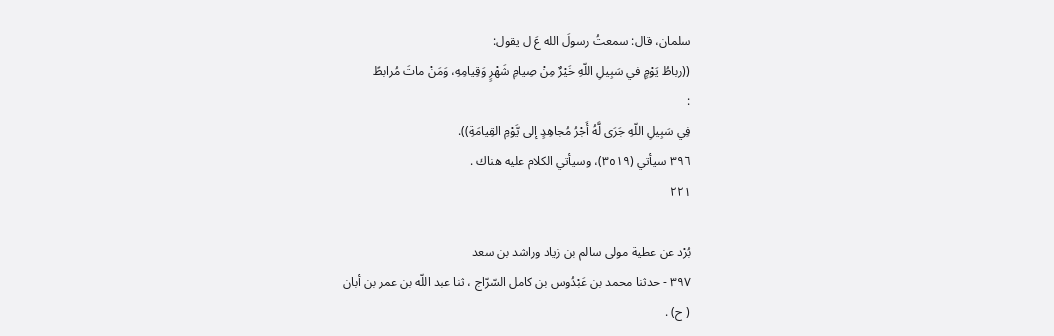سلمان، قال: سمعتُ رسولَ الله عَ ل يقول:
((رباطُ يَوْمٍ في سَبِيلِ اللّهِ خَيْرٌ مِنْ صِيامِ شَهْرٍ وَقِيامِهِ، وَمَنْ ماتَ مُرابطً
:
فِي سَبِيلِ اللّهِ جَرَى لَّهُ أَجْرُ مُجاهِدٍ إلى يَّوْمِ القِيامَةِ)).
٣٩٦ سيأتي (٣٥١٩)، وسيأتي الكلام عليه هناك .
٢٢١

بُرْد عن عطية مولی سالم بن زياد وراشد بن سعد
٣٩٧ - حدثنا محمد بن عَبْدُوس بن كامل السّرّاج ، ثنا عبد اللّه بن عمر بن أبان
( ح) .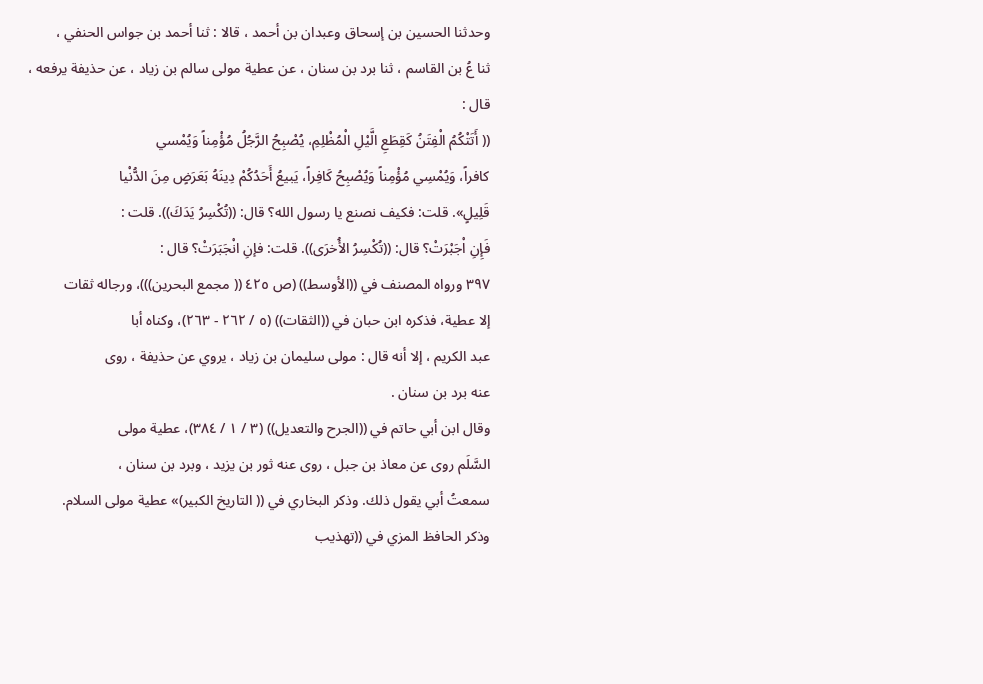وحدثنا الحسين بن إسحاق وعبدان بن أحمد ، قالا : ثنا أحمد بن جواس الحنفي ،
ثنا عُ بن القاسم ، ثنا برد بن سنان ، عن عطية مولى سالم بن زياد ، عن حذيفة يرفعه ،
قال :
(( أَتَتْكُمُ الْفِتَنُ كَقِطَعِ الَّيْلِ الْمُظْلِمِ، يُصْبِحُ الرَّجُلُ مُؤْمِناً وَيُمْسي
كافراً، وَيُمْسِي مُؤْمِناً وَيُصْبِحُ كَافِراً، يَبيعُ أَحَدُكُمْ دِينَهُ بَعَرَضٍ مِنَ الدُّنْيا
قَلِيلٍ». قلت: فكيف نصنع يا رسول الله؟ قال: ((تُكْسِرُ يَدَكَ)). قلت :
فَإِنِ اْجَبْرَتْ؟ قال: ((تُكْسِرُ الأُخرَى)). قلت: فإنِ انْجَبَرَتْ؟ قال :
٣٩٧ ورواه المصنف في ((الأوسط)) (ص ٤٢٥ (( مجمع البحرين)))، ورجاله ثقات
إلا عطية، فذكره ابن حبان في ((الثقات)) (٥ / ٢٦٢ - ٢٦٣)، وكناه أبا
عبد الكريم ، إلا أنه قال : مولى سليمان بن زياد ، يروي عن حذيفة ، روى
عنه برد بن سنان .
وقال ابن أبي حاتم في ((الجرح والتعديل)) (٣ / ١ / ٣٨٤)، عطية مولى
السَّلَم روى عن معاذ بن جبل ، روى عنه ثور بن يزيد ، وبرد بن سنان ،
سمعتُ أبي يقول ذلك. وذكر البخاري في (( التاريخ الكبير)» عطية مولى السلام.
وذكر الحافظ المزي في ((تهذيب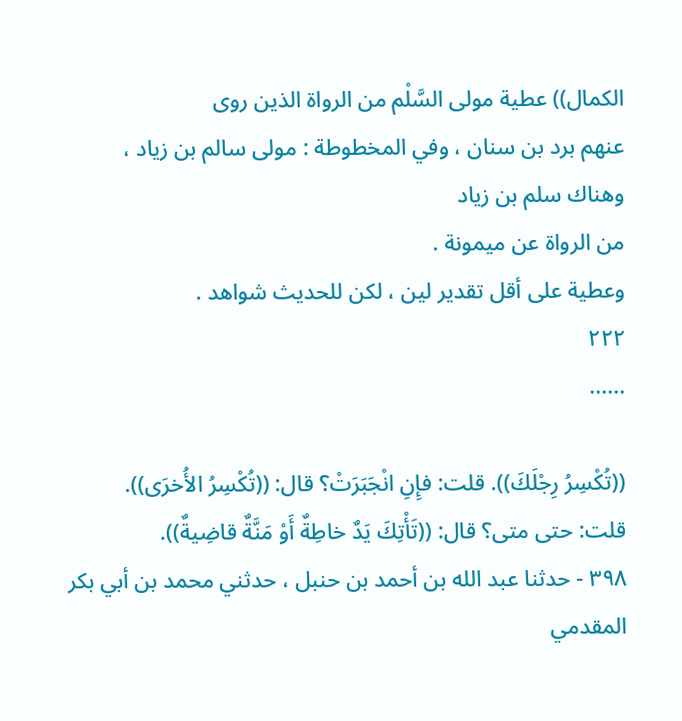الكمال)) عطية مولى السَّلْم من الرواة الذين روى
عنهم برد بن سنان ، وفي المخطوطة : مولى سالم بن زياد ، وهناك سلم بن زياد
من الرواة عن ميمونة .
وعطية على أقل تقدير لين ، لكن للحديث شواهد .
٢٢٢
......

((تُكْسِرُ رِجْلَكَ)). قلت: فإِنِ انْجَبَرَتْ؟ قال: ((تُكْسِرُ الأُخرَى)).
قلت: حتى متى؟ قال: ((تَأْتِكَ يَدٌ خاطِةٌ أَوْ مَنَّةٌ قاضِيةٌ)).
٣٩٨ - حدثنا عبد الله بن أحمد بن حنبل ، حدثني محمد بن أبي بكر المقدمي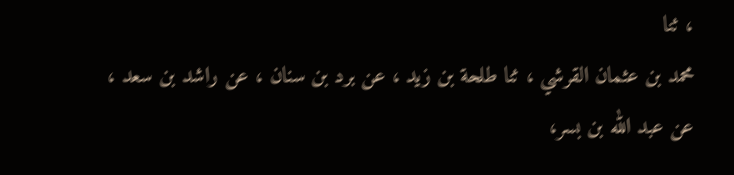، ثنا
محمد بن عثمان القرشي ، ثنا طلحة بن زيد ، عن برد بن سنان ، عن راشد بن سعد ،
عن عبد الله بن بسر،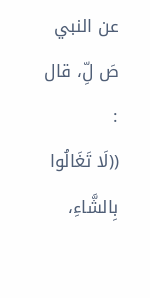عن النبي صَ لِّ، قال :
((لَا تَغَالُوا بِالشَّاءِ،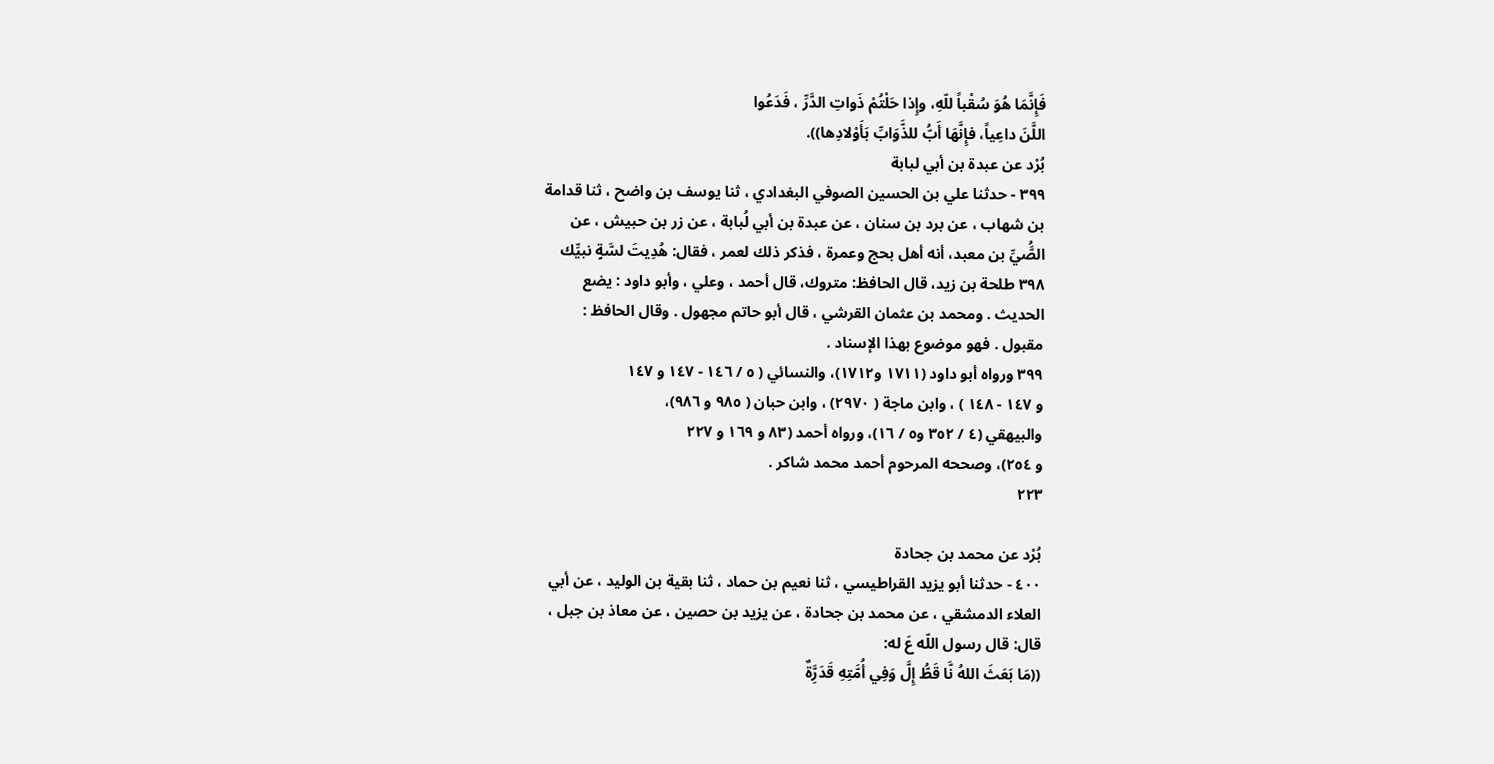فَإِنَّمَا هُوَ سُقْباً للّهِ، وإِذا حَلْتُمْ ذَواتِ الدَّرِّ ، فَدَعُوا
اللَّنَ داعِياً، فإِنَّهَا أَبُّ للذَّوَابِّ بَأَوْلادِها)).
بُرْد عن عبدة بن أبي لبابة
٣٩٩ - حدثنا علي بن الحسين الصوفي البغدادي ، ثنا يوسف بن واضح ، ثنا قدامة
بن شهاب ، عن برد بن سنان ، عن عبدة بن أبي لُبابة ، عن زر بن حبيش ، عن
الصَُّيِّ بن معبد، أنه أهل بحج وعمرة ، فذكر ذلك لعمر ، فقال: هُدِيتَ لسَّةٍ نبيِّك
٣٩٨ طلحة بن زيد، قال الحافظ: متروك، قال أحمد ، وعلي ، وأبو داود : يضع
الحديث . ومحمد بن عثمان القرشي ، قال أبو حاتم مجهول . وقال الحافظ :
مقبول . فهو موضوع بهذا الإسناد .
٣٩٩ ورواه أبو داود (١٧١١ و١٧١٢)، والنسائي ( ٥ / ١٤٦ - ١٤٧ و ١٤٧
و ١٤٧ - ١٤٨ ) ، وابن ماجة ( ٢٩٧٠) ، وابن حبان ( ٩٨٥ و ٩٨٦)،
والبيهقي (٤ / ٣٥٢ و٥ / ١٦)، ورواه أحمد (٨٣ و ١٦٩ و ٢٢٧
و ٢٥٤)، وصححه المرحوم أحمد محمد شاكر .
٢٢٣

بُرْد عن محمد بن جحادة
٤٠٠ - حدثنا أبو يزيد القراطيسي ، ثنا نعيم بن حماد ، ثنا بقية بن الوليد ، عن أبي
العلاء الدمشقي ، عن محمد بن جحادة ، عن يزيد بن حصين ، عن معاذ بن جبل ،
قال: قال رسول اللّه عَ له:
((مَا بَعَثَ اللهُ نَّا قَطُّ إِلَّ وَفِي أُمَّتِهِ قَدَرَِّةٌ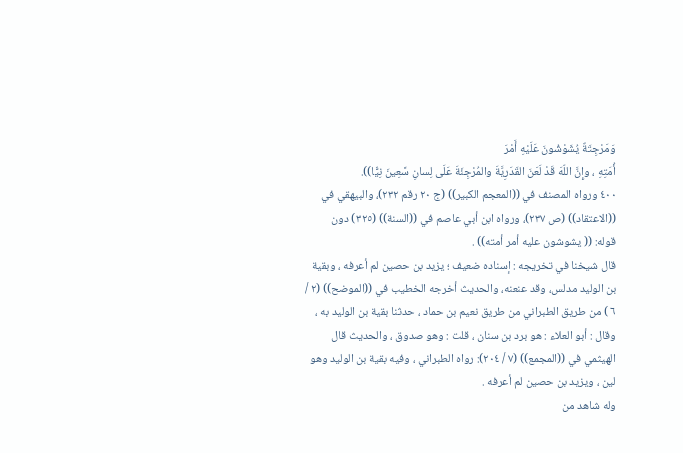وَمَرْجِتَةٌ يُشَوْشُونَ عَلَيْهِ أَمْرَ
أُمَتِهِ ، وإِنَّ اللّهَ قَدْ لَعَنَ القَدَرِيَّةَ والمُرْجِئَةَ عَلَى لِسانِ سَّعِينَ نِيًّا)).
٤٠٠ ورواه المصنف في ((المعجم الكبير)) (ج ٢٠ رقم ٢٣٢)، والبيهقي في
((الاعتقاد)) (ص ٢٣٧)، ورواه ابن أبي عاصم في ((السنة)) (٣٢٥) دون
قوله: (( يشوشون عليه أمر أمته)) .
قال شيخنا في تخريجه : إسناده ضعيف ؛ يزيد بن حصين لم أعرفه ، وبقية
بن الوليد مدلس، وقد عنعنه، والحديث أخرجه الخطيب في ((الموضح)) (٢ /
٦ ) من طريق الطبراني من طريق نعيم بن حماد ، حدثنا بقية بن الوليد به ،
وقال : أبو العلاء : هو برد بن سنان ، قلت : وهو صدوق ، والحديث قال
الهيثمي في ((المجمع)) (٧ / ٢٠٤): رواه الطبراني ، وفيه بقية بن الوليد وهو
لين ، ويزيد بن حصين لم أعرفه .
وله شاهد من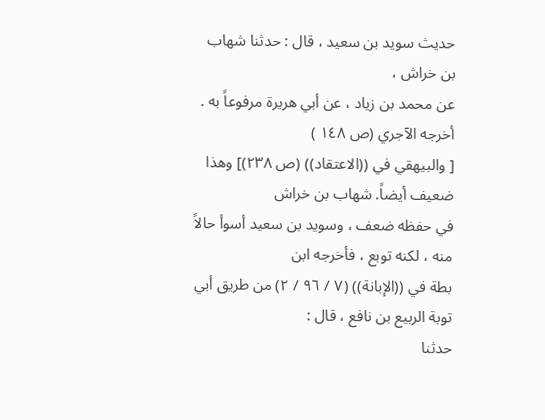حديث سويد بن سعيد ، قال : حدثنا شهاب بن خراش ،
عن محمد بن زياد ، عن أبي هريرة مرفوعاً به . أخرجه الآجري (ص ١٤٨ )
[ والبيهقي في ((الاعتقاد)) (ص ٢٣٨)] وهذا ضعيف أيضاً. شهاب بن خراش
في حفظه ضعف ، وسويد بن سعيد أسوأ حالاً منه ، لكنه توبع ، فأخرجه ابن
بطة في ((الإبانة)) (٧ / ٩٦ / ٢) من طريق أبي توبة الربيع بن نافع ، قال :
حدثنا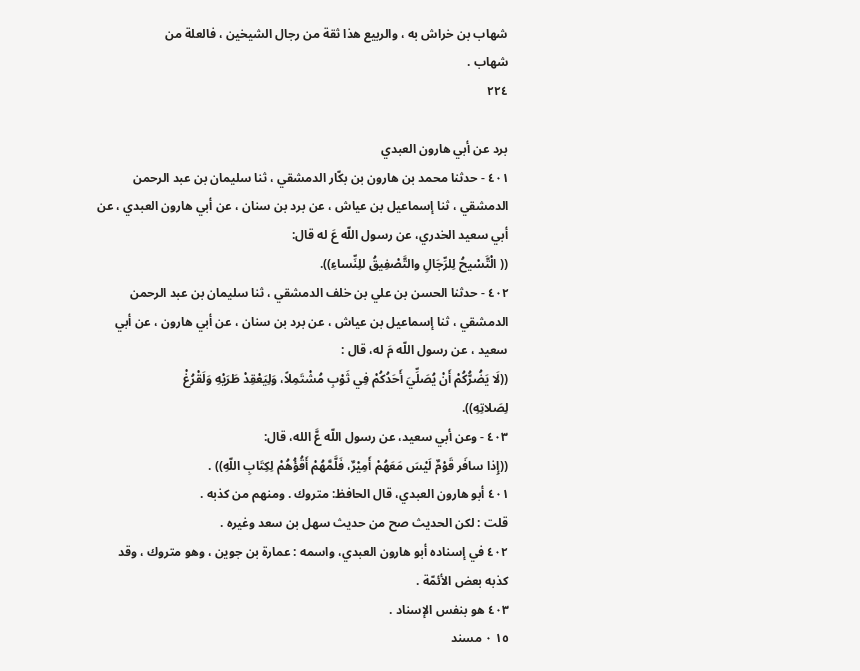شهاب بن خراش به ، والربيع هذا ثقة من رجال الشيخين ، فالعلة من
شهاب .
٢٢٤

برد عن أبي هارون العبدي
٤٠١ - حدثنا محمد بن هارون بن بكّار الدمشقي ، ثنا سليمان بن عبد الرحمن
الدمشقي ، ثنا إسماعيل بن عياش ، عن برد بن سنان ، عن أبي هارون العبدي ، عن
أبي سعيد الخدري، عن رسول اللّه عَ له قال:
(( الْتَّسْيحُ لِلرِّجَالِ والتَّصْفِيقُ للِنِّساءِ)).
٤٠٢ - حدثنا الحسن بن علي بن خلف الدمشقي ، ثنا سليمان بن عبد الرحمن
الدمشقي ، ثنا إسماعيل بن عياش ، عن برد بن سنان ، عن أبي هارون ، عن أبي
سعيد ، عن رسول اللّه مَ له، قال :
((لَا يَضُرُّكُمْ أَنْ يُصَلِّيَ أَحَدُكُمْ فِي ثَوْبِ مُشْتَمِلاً، وَلِيَعْقِدْ طَرَيْهِ وَلَقْرُغْ
لِصَلاتِهِ)).
٤٠٣ - وعن أبي سعيد، عن رسول اللّه عَّ الله، قال:
((إِذا سافَر قَوْمٌ لَيْسَ مَعَهُمْ أَمِيْرٌ، فَلَّمَّهُمْ أَقُؤُهُمْ لِكِتَابِ اللّهِ)) .
٤٠١ أبو هارون العبدي، قال الحافظ: متروك . ومنهم من كذبه .
قلت : لكن الحديث صح من حديث سهل بن سعد وغيره .
٤٠٢ في إسناده أبو هارون العبدي، واسمه : عمارة بن جوين ، وهو متروك ، وقد
كذبه بعض الأئمّة .
٤٠٣ هو بنفس الإسناد .
١٥ ٠ مسند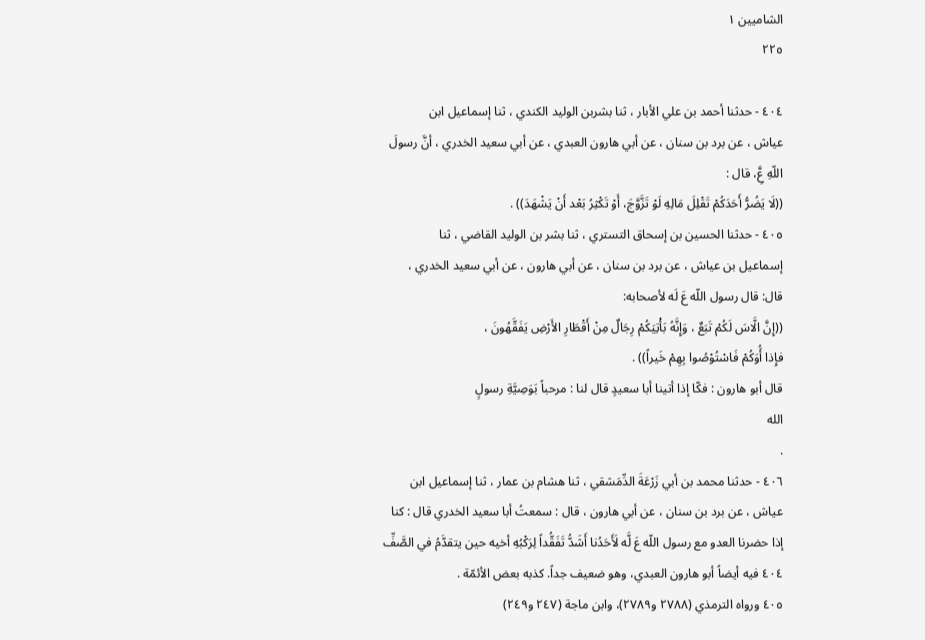الشاميين ١
٢٢٥

٤٠٤ - حدثنا أحمد بن علي الأبار ، ثنا بشربن الوليد الكندي ، ثنا إسماعيل ابن
عياش ، عن برد بن سنان ، عن أبي هارون العبدي ، عن أبي سعيد الخدري ، أنَّ رسولَ
اللّهِ عَِّ، قال :
((لَا يَضُرُّ أَحَدَكُمْ تَقْلِلَ مَالِهِ لَوْ تَزَّوَّجَ، أَوْ تَكْثِرُ بَعْد أَنْ يَشْهَدَ)) .
٤٠٥ - حدثنا الحسين بن إسحاق التستري ، ثنا بشر بن الوليد القاضي ، ثنا
إسماعيل بن عياش ، عن برد بن سنان ، عن أبي هارون ، عن أبي سعيد الخدري ،
قال: قال رسول اللّه عَ لَه لأصحابه:
((إِنَّ الَّاسَ لَكُمْ تَبَعٌ ، وَإِنَّهُ بَأْتِيَكُمْ رِجَالٌ مِنْ أَقْطَارِ الأَرْضِ يَفَقَّهُونَ ،
فإِذا أَُوَكُمْ فَاسْتُوْصُوا بِهِمْ خَيراً)) .
قال أبو هارون : فكّا إذا أتينا أبا سعيدٍ قال لنا : مرحباً بَوَصِيَّةِ رسولٍ
الله
.
٤٠٦ - حدثنا محمد بن أبي زَرْعَةَ الدِّمَشقي ، ثنا هشام بن عمار ، ثنا إسماعيل ابن
عياش ، عن برد بن سنان ، عن أبي هارون ، قال : سمعتُ أبا سعيد الخدري قال : كنا
إذا حضرنا العدو مع رسول اللّه عَ لَّه لَأَحَدُنا أَشَدُّ تَفَقُّداً لِرَكْبُهِ أخيه حين يتقدَّمُ في الصَّفِّ
٤٠٤ فيه أيضاً أبو هارون العبدي، وهو ضعيف جداً. كذبه بعض الأئمّة .
٤٠٥ ورواه الترمذي (٢٧٨٨ و٢٧٨٩)، وابن ماجة (٢٤٧ و٢٤٩)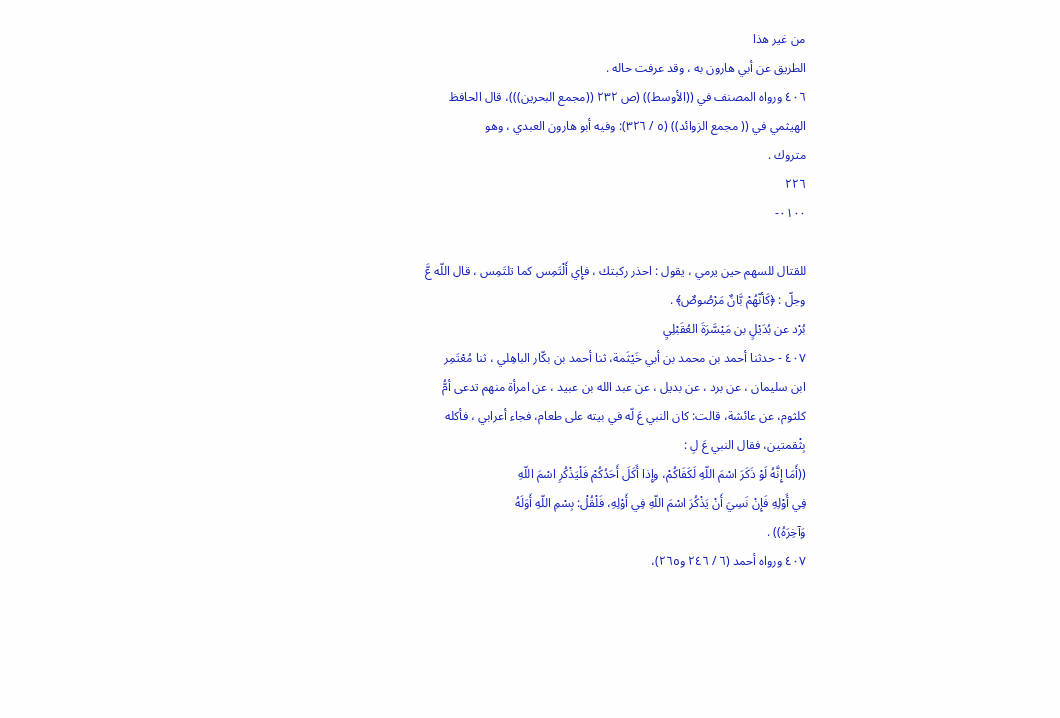من غير هذا
الطريق عن أبي هارون به ، وقد عرفت حاله .
٤٠٦ ورواه المصنف في ((الأوسط)) (ص ٢٣٢ ((مجمع البحرين)))، قال الحافظ
الهيثمي في (( مجمع الزوائد)) (٥ / ٣٢٦): وفيه أبو هارون العبدي ، وهو
متروك .
٢٢٦
٠١٠٠-

للقتال للسهم حين يرمي ، يقول : احذر ركبتك ، فإِي أَلْتَمِس كما تلتَمِس ، قال اللّه عَّ
وجلّ : ﴿كَأنّهُمْ بَّانٌ مَرْصُوصٌ﴾ .
بُرْد عن بُدَيْلٍ بن مَيْسَّرَةَ العُقَبْلِيِ
٤٠٧ - حدثنا أحمد بن محمد بن أبي خَيْثَمة، ثنا أحمد بن بكّار الباهِلي ، ثنا مُعْتَمِر
ابن سليمان ، عن برد ، عن بديل ، عن عبد الله بن عبيد ، عن امرأة منهم تدعى أمُّ
كلثوم، عن عائشة، قالت: كان النبي عَ لّه في بيته على طعام، فجاء أعرابي ، فأكله
بِثْقمتين، فقال النبي عَ لِ :
((أَمَا إِنَّهُ لَوْ ذَكَرَ اسْمَ اللّهِ لَكَفَاكُمْ، وإِذا أَكَلَ أَحَدُكُمْ فَلْيَذْكُرِ اسْمَ اللّهِ
فِي أَوْلِهِ فَإِنْ نَسِيَ أَنْ يَذْكُرَ اسْمَ اللّهِ فِي أَوْلِهِ، فَلْقُلْ: بِسْمِ اللّهِ أَوَلَهُ
وَآخِرَهُ)) .
٤٠٧ ورواه أحمد (٦ / ٢٤٦ و٢٦٥)،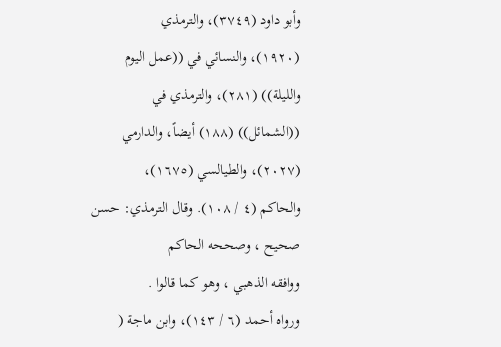وأبو داود (٣٧٤٩)، والترمذي
(١٩٢٠)، والنسائي في ((عمل اليوم والليلة)) (٢٨١)، والترمذي في
((الشمائل)) (١٨٨) أيضاً، والدارمي (٢٠٢٧)، والطيالسي (١٦٧٥)،
والحاكم (٤ / ١٠٨). وقال الترمذي: حسن صحيح ، وصححه الحاكم
ووافقه الذهبي ، وهو كما قالوا .
ورواه أحمد (٦ / ١٤٣)، وابن ماجة (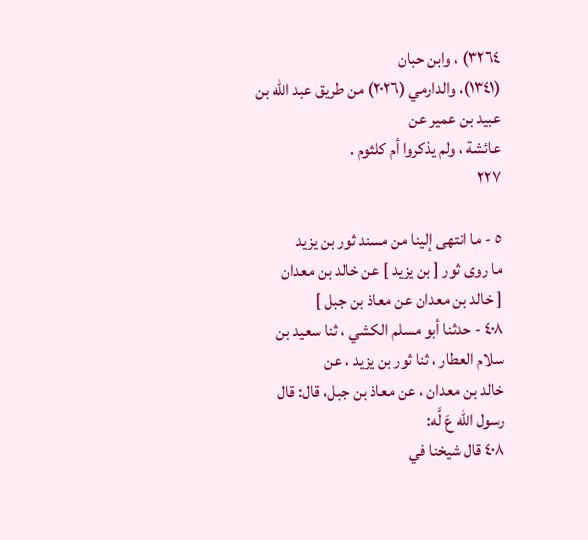٣٢٦٤) ، وابن حبان
(١٣٤١)، والدارمي (٢٠٢٦) من طريق عبد الله بن عبيد بن عمير عن
عائشة ، ولم يذكروا أم كلثوم .
٢٢٧

٥ - ما انتهى إلينا من مسند ثور بن يزيد
ما روی ثور [ بن یزید ] عن خالد بن معدان
[ خالد بن معدان عن معاذ بن جبل ]
٤٠٨ - حدثنا أبو مسلم الکشي ، ثنا سعيد بن سلام العطار ، ثنا ثور بن یزید ، عن
خالد بن معدان ، عن معاذ بن جبل، قال: قال رسول اللّه عَ لَّه:
٤٠٨ قال شيخنا في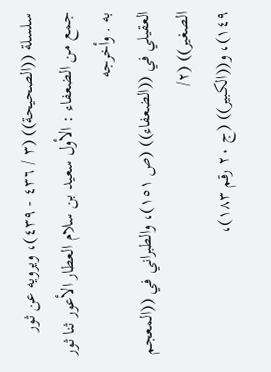سلسلة ((الصحيحة)) (٣ / ٤٣٦ - ٤٣٩)، ويرويه عن ثور
جمع من الضعفاء : الأول سعيد بن سلام العطار الأعور ثنا ثور به . وأخرجه
العقيلي في ((الضعفاء)) (ص ١٥١)، والطبراني في ((المعجم الصغير)) (٢/
١٤٩)، و((الكبير)) (ج ٢٠ رقم ١٨٣)،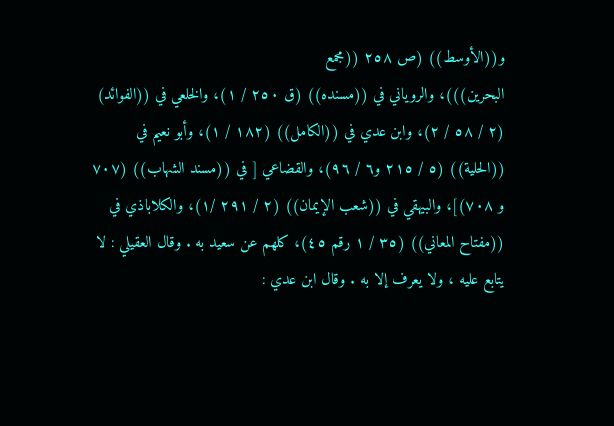و((الأوسط)) (ص ٢٥٨ ((مجمع
البحرين)))، والروياني في ((مسنده)) (ق ٢٥٠ / ١)، والخلعي في ((الفوائد)
(٢ / ٥٨ / ٢)، وابن عدي في ((الكامل)) (١٨٢ / ١)، وأبو نعيم في
((الحلية)) (٥ / ٢١٥ و٦ / ٩٦)، والقضاعي [ في ((مسند الشهاب)) (٧٠٧
و ٧٠٨)]، والبيهقي في ((شعب الإيمان)) (٢ / ٢٩١ /١)، والكلاباذي في
((مفتاح المعاني)) (٣٥ / ١ رقم ٤٥)، كلهم عن سعيد به . وقال العقيلي : لا
يتابع عليه ، ولا يعرف إلا به . وقال ابن عدي :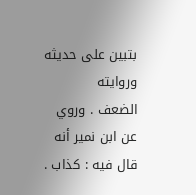بتبين على حديثه وروايته
الضعف . وروي عن ابن نمير أنه قال فيه : كذاب .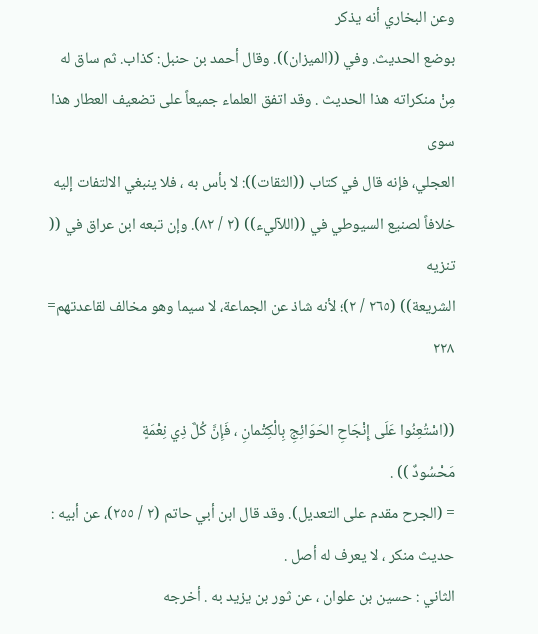وعن البخاري أنه يذكر
بوضع الحديث. وفي ((الميزان)). وقال أحمد بن حنبل: كذاب. ثم ساق له
مِنْ منكراته هذا الحديث . وقد اتفق العلماء جميعاً على تضعيف العطار هذا سوى
العجلي، فإنه قال في كتاب ((الثقات)): لا بأس به ، فلا ينبغي الالتفات إليه
خلافاً لصنيع السيوطي في ((اللآليء)) (٢ / ٨٢). وإن تبعه ابن عراق في (( تنزيه
الشريعة)) (٢٦٥ / ٢)؛ لأنه شاذ عن الجماعة، لا سيما وهو مخالف لقاعدتهم=
٢٢٨

((اسْتُعِنُوا عَلَى إِنْجَاحِ الحَوَائِجِ بِالْكِتْمانِ ، فَإِنَّ كُلَّ ذِي نِعْمَةٍ
مَحْسُودٌ )) .
= (الجرح مقدم على التعديل). وقد قال ابن أبي حاتم (٢ / ٢٥٥)، عن أبيه :
حديث منكر ، لا يعرف له أصل .
الثاني : حسين بن علوان ، عن ثور بن يزيد به . أخرجه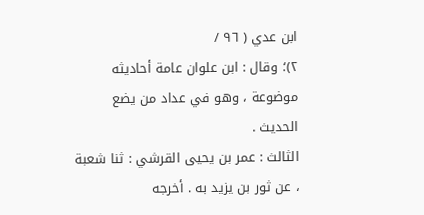ابن عدي ( ٩٦ /
٢)؛ وقال : ابن علوان عامة أحاديثه موضوعة ، وهو في عداد من يضع
الحديث .
الثالث : عمر بن يحيى القرشي : ثنا شعبة ، عن ثور بن يزيد به . أخرجه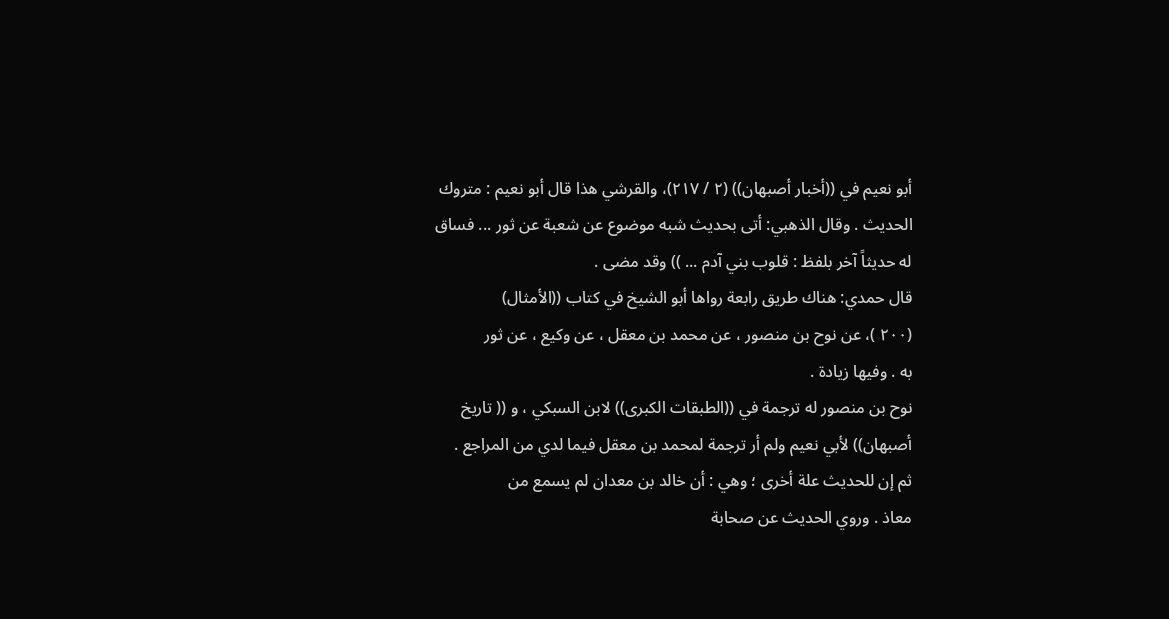أبو نعيم في ((أخبار أصبهان)) (٢ / ٢١٧)، والقرشي هذا قال أبو نعيم : متروك
الحديث . وقال الذهبي: أتى بحديث شبه موضوع عن شعبة عن ثور ... فساق
له حديثاً آخر بلفظ : قلوب بني آدم ... )) وقد مضى .
قال حمدي: هناك طريق رابعة رواها أبو الشيخ في كتاب ((الأمثال)
(٢٠٠ )، عن نوح بن منصور ، عن محمد بن معقل ، عن وكيع ، عن ثور
به . وفيها زيادة .
نوح بن منصور له ترجمة في ((الطبقات الكبرى)) لابن السبكي ، و (( تاريخ
أصبهان)) لأبي نعيم ولم أر ترجمة لمحمد بن معقل فيما لدي من المراجع .
ثم إن للحديث علة أخرى ؛ وهي : أن خالد بن معدان لم يسمع من
معاذ . وروي الحديث عن صحابة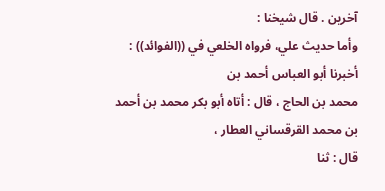آخرين . قال شيخنا :
وأما حديث علي، فرواه الخلعي في ((الفوائد)) : أخبرنا أبو العباس أحمد بن
محمد بن الحاج ، قال : أتاه أبو بكر محمد بن أحمد بن محمد القرقساني العطار ،
قال : ثنا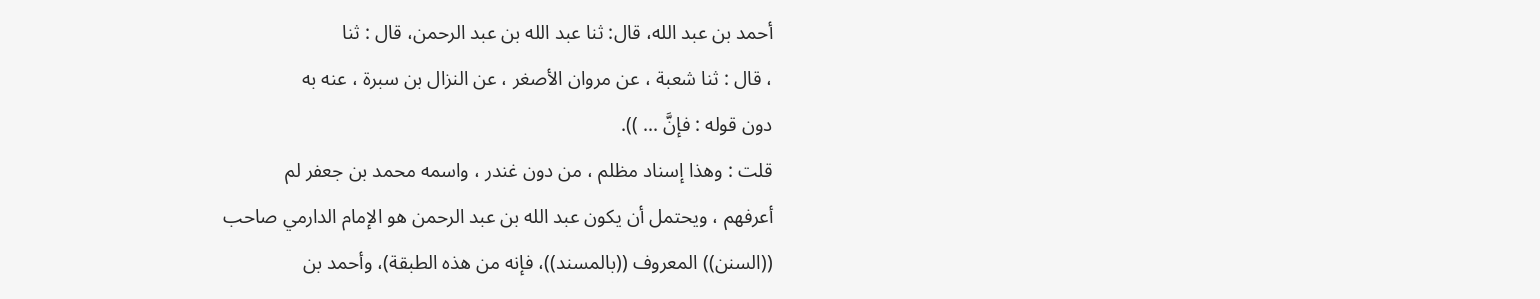أحمد بن عبد الله، قال: ثنا عبد الله بن عبد الرحمن، قال : ثنا
، قال : ثنا شعبة ، عن مروان الأصغر ، عن النزال بن سبرة ، عنه به
دون قوله : فإنَّ ... )).
قلت : وهذا إسناد مظلم ، من دون غندر ، واسمه محمد بن جعفر لم
أعرفهم ، ويحتمل أن يكون عبد الله بن عبد الرحمن هو الإمام الدارمي صاحب
((السنن)) المعروف ((بالمسند))، فإنه من هذه الطبقة)، وأحمد بن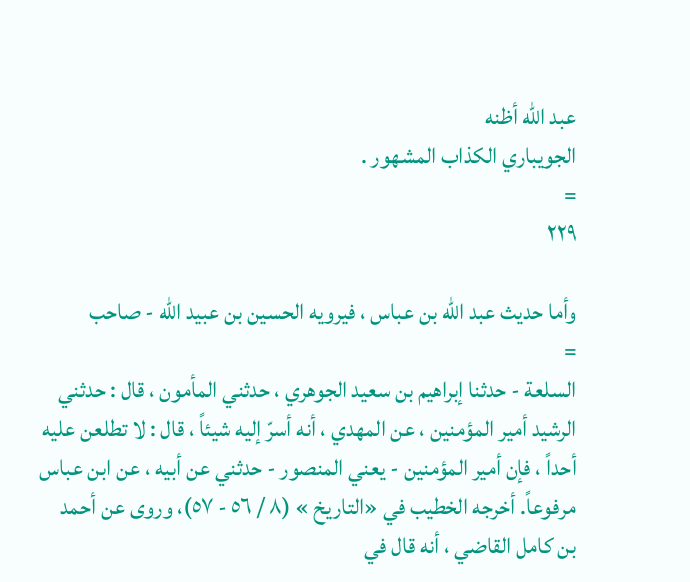عبد الله أظنه
الجویباري الكذاب المشهور .
=
٢٢٩

وأما حديث عبد الله بن عباس ، فيرويه الحسين بن عبيد الله - صاحب
=
السلعة - حدثنا إبراهيم بن سعيد الجوهري ، حدثني المأمون ، قال : حدثني
الرشيد أمير المؤمنين ، عن المهدي ، أنه أسرّ إليه شيئاً ، قال : لا تطلعن عليه
أحداً ، فإن أمير المؤمنين - يعني المنصور - حدثني عن أبيه ، عن ابن عباس
مرفوعاً. أخرجه الخطيب في «التاريخ » (٨ / ٥٦ - ٥٧)، وروى عن أحمد
بن كامل القاضي ، أنه قال في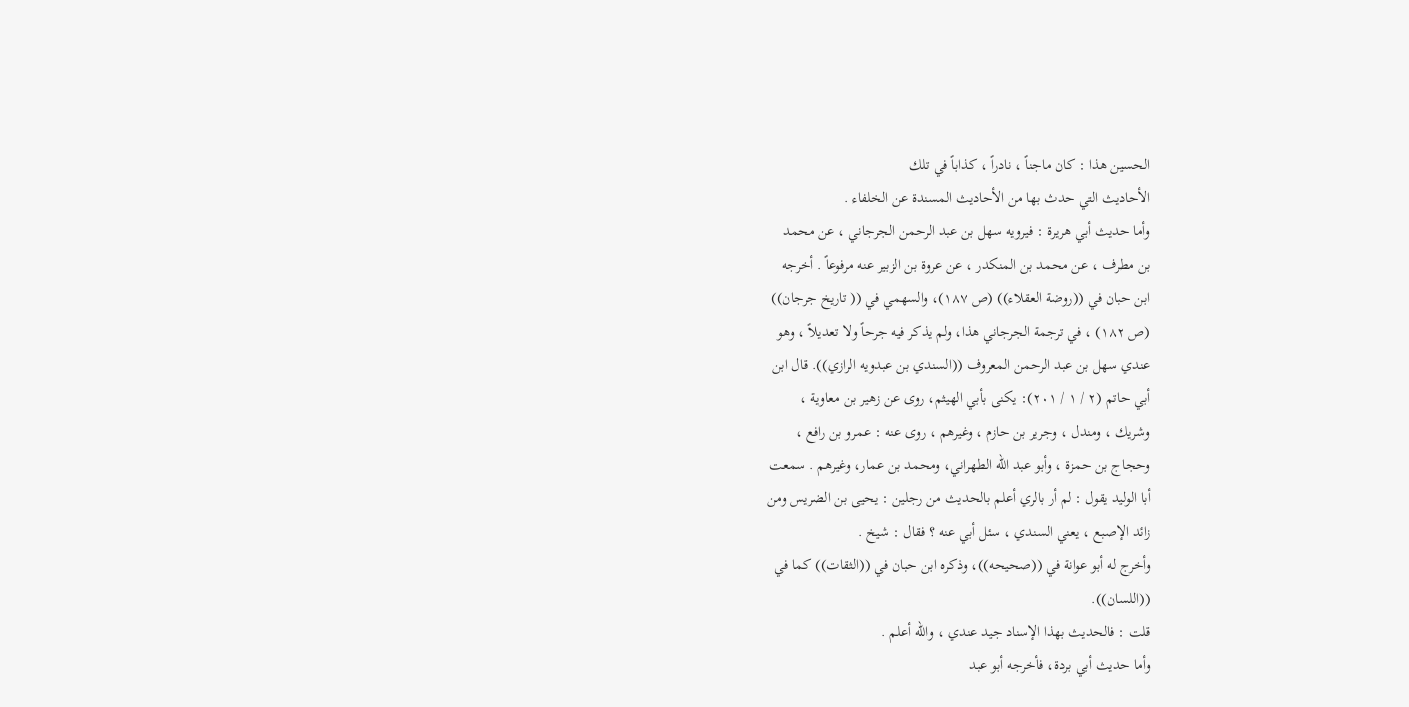الحسين هذا : كان ماجناً ، نادراً ، كذاباً في تلك
الأحاديث التي حدث بها من الأحاديث المسندة عن الخلفاء .
وأما حديث أبي هريرة : فيرويه سهل بن عبد الرحمن الجرجاني ، عن محمد
بن مطرف ، عن محمد بن المنكدر ، عن عروة بن الزبير عنه مرفوعاً . أخرجه
ابن حبان في ((روضة العقلاء)) (ص ١٨٧)، والسهمي في (( تاريخ جرجان))
(ص ١٨٢) ، في ترجمة الجرجاني هذا، ولم يذكر فيه جرحاً ولا تعديلاً ، وهو
عندي سهل بن عبد الرحمن المعروف ((السندي بن عبدويه الرازي)). قال ابن
أبي حاتم (٢ / ١ / ٢٠١): يكنى بأبي الهيثم، روى عن زهير بن معاوية ،
وشريك ، ومندل ، وجرير بن حازم ، وغيرهم ، روى عنه : عمرو بن رافع ،
وحجاج بن حمزة ، وأبو عبد اللّه الطهراني، ومحمد بن عمار، وغيرهم . سمعت
أبا الوليد يقول : لم أر بالري أعلم بالحديث من رجلين : يحيى بن الضريس ومن
زائد الإصبع ، يعني السندي ، سئل أبي عنه ؟ فقال : شيخ .
وأخرج له أبو عوانة في ((صحيحه))، وذكره ابن حبان في ((الثقات)) كما في
((اللسان)).
قلت : فالحديث بهذا الإسناد جيد عندي ، والله أعلم .
وأما حديث أبي بردة، فأخرجه أبو عبد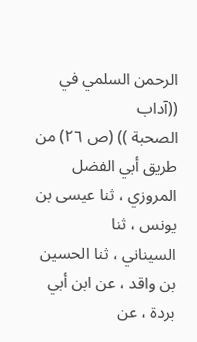الرحمن السلمي في ((آداب
الصحبة )) (ص ٢٦) من طريق أبي الفضل المروزي ، ثنا عيسى بن يونس ، ثنا
السيناني ، ثنا الحسين بن واقد ، عن ابن أبي بردة ، عن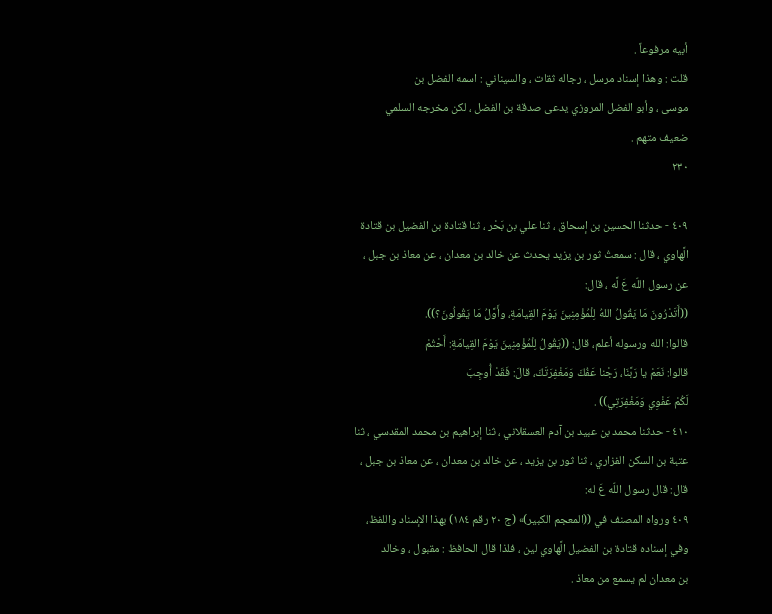أبيه مرفوعاً .
قلت : وهذا إسناد مرسل ، رجاله ثقات ، والسيناني : اسمه الفضل بن
موسى ، وأبو الفضل المروزي يدعى صدقة بن الفضل ، لكن مخرجه السلمي
ضعيف متهم .
٢٣٠

٤٠٩ - حدثنا الحسين بن إسحاق ، ثنا علي بن بَحْر ، ثنا قتادة بن الفضيل بن قتادة
الَّهاوي ، قال : سمعتُ ثور بن يزيد يحدث عن خالد بن معدان ، عن معاذ بن جبل ،
عن رسول اللّه عَ لَّه ، قال:
((أَتَدْرُونَ مَا يَقُولُ اللهُ لِلْمُؤْمِنِينَ يَوْمَ القِيامَةِ، وأَوَّلُ مَا يَقُولُونَ؟)).
قالوا: الله ورسوله أعلم، قال: ((يَقُولُ لِلْمُؤْمِنِينَ يَوْمَ القِيامَةِ: أَحْتُمْ
قالوا: نَعَمْ يا رَبَّنَا، رَجْنا عَفُكَ وَمَغْفِرَتَكَ، قالَ: فَقَدْ أُوجِبَ
لَكُمْ عَفْوِي وَمَغْفِرَتِي)) .
٤١٠ - حدثنا محمد بن عبيد بن آدم العسقلاني ، ثنا إبراهيم بن محمد المقدسي ، ثنا
عتبة بن السكن الفزاري ، ثنا ثور بن يزيد ، عن خالد بن معدان ، عن معاذ بن جبل ،
قال: قال رسول اللّه عَ له:
٤٠٩ ورواه المصنف في ((المعجم الكبير)» (ج ٢٠ رقم ١٨٤) بهذا الإسناد واللفظ،
وفي إسناده قتادة بن الفضيل الَّهاوي لين ، فلذا قال الحافظ : مقبول ، وخالد
بن معدان لم يسمع من معاذ .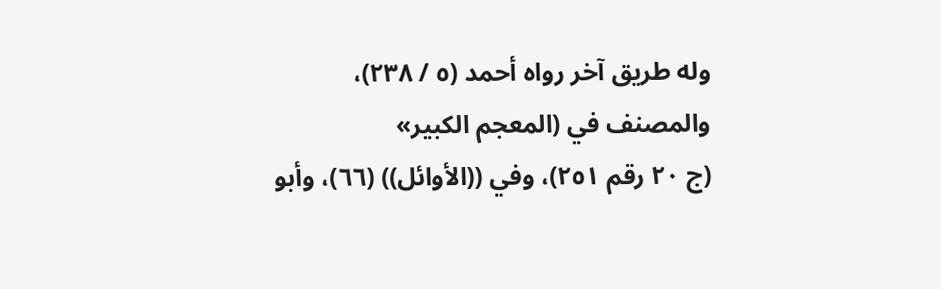وله طريق آخر رواه أحمد (٥ / ٢٣٨)، والمصنف في (المعجم الكبير»
(ج ٢٠ رقم ٢٥١)، وفي ((الأوائل)) (٦٦)، وأبو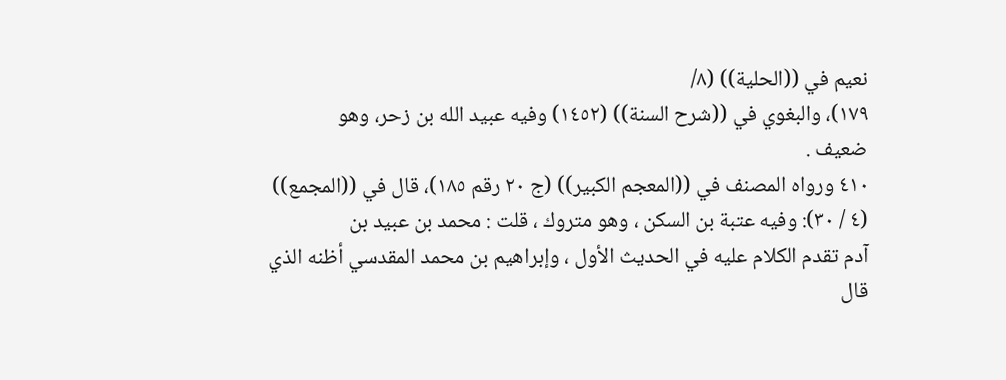نعيم في ((الحلية)) (٨/
١٧٩)، والبغوي في ((شرح السنة)) (١٤٥٢) وفيه عبيد الله بن زحر، وهو
ضعيف .
٤١٠ ورواه المصنف في ((المعجم الكبير)) (ج ٢٠ رقم ١٨٥)، قال في ((المجمع))
(٤ / ٣٠): وفيه عتبة بن السكن ، وهو متروك ، قلت : محمد بن عبيد بن
آدم تقدم الكلام عليه في الحديث الأول ، وإبراهيم بن محمد المقدسي أظنه الذي
قال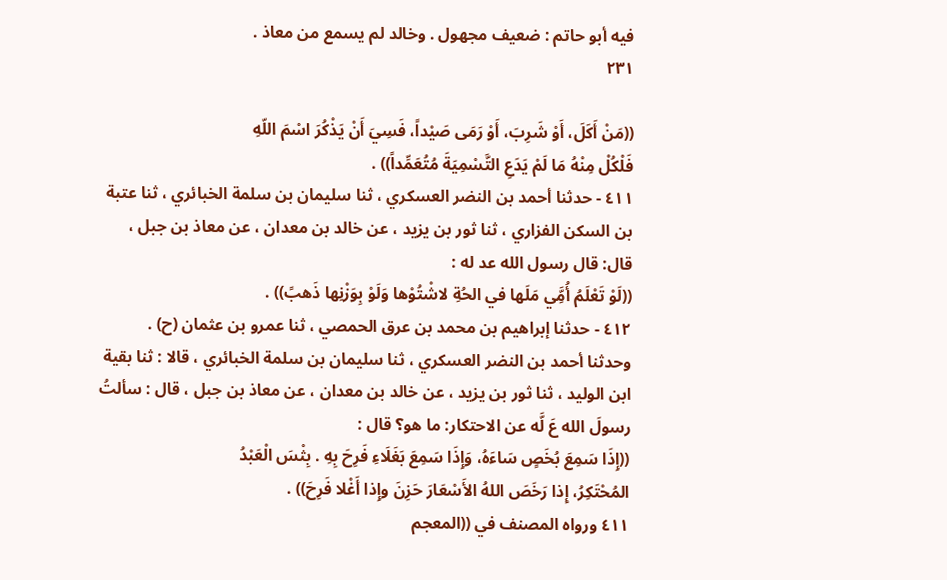فيه أبو حاتم : ضعيف مجهول . وخالد لم يسمع من معاذ .
٢٣١

((مَنْ أَكَلَ، أَوْ شَرِبَ، أَوْ رَمَى صَيْداً، فَسِيَ أَنْ يَذْكُرَ اسْمَ اللّهِ
فَلْكُلْ مِنْهُ مَا لَمْ يَدَعِ التَّسْمِيَةَ مُتُعَمِّداً)) .
٤١١ - حدثنا أحمد بن النضر العسكري ، ثنا سليمان بن سلمة الخبائري ، ثنا عتبة
بن السكن الفزاري ، ثنا ثور بن يزيد ، عن خالد بن معدان ، عن معاذ بن جبل ،
قال: قال رسول الله عد له :
((لَوْ تَعْلَمُ أُمَِّي مَلَها في الحُةِ لاشْتُوْها وَلَوْ بِوَزْنِها ذَهبً)) .
٤١٢ - حدثنا إبراهيم بن محمد بن عرق الحمصي ، ثنا عمرو بن عثمان (ح) .
وحدثنا أحمد بن النضر العسكري ، ثنا سليمان بن سلمة الخبائري ، قالا : ثنا بقية
ابن الوليد ، ثنا ثور بن يزيد ، عن خالد بن معدان ، عن معاذ بن جبل ، قال : سألتُ
رسولَ الله عَ لَّه عن الاحتكار: ما هو؟ قال :
((إِذَا سَمِعَ بُخَصٍ سَاءَهُ، وَإِذَا سَمِعَ بَغَلَاءِ فَرِحَ بِهِ . بِثْسَ الْعَبْدُ
المُحْتَكِرُ، إِذا رَخَصَ اللهُ الأَسْعَارَ حَزِنَ وإِذا أَغْلا فَرِحَ)) .
٤١١ ورواه المصنف في ((المعجم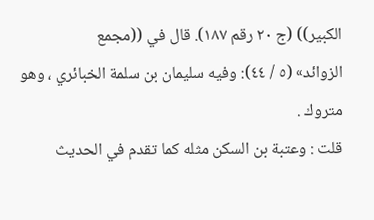الكبير)) (ج ٢٠ رقم ١٨٧). قال في ((مجمع
الزوائد» (٥ / ٤٤): وفيه سليمان بن سلمة الخبائري ، وهو متروك .
قلت : وعتبة بن السكن مثله كما تقدم في الحديث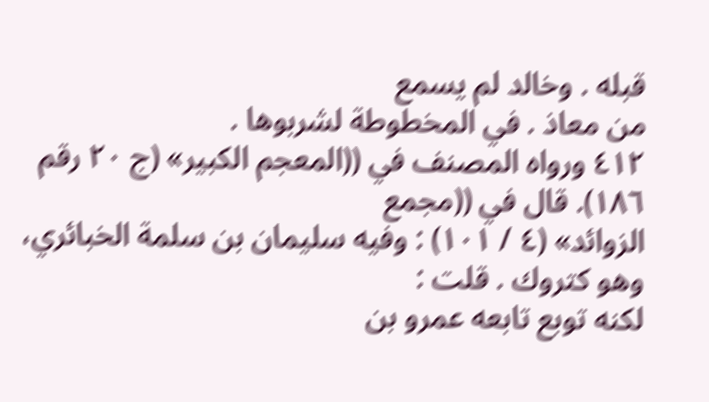قبله . وخالد لم يسمع
من معاذ . في المخطوطة لشربوها .
٤١٢ ورواه المصنف في ((المعجم الكبير» (ج ٢٠ رقم ١٨٦). قال في ((مجمع
الزوائد» (٤ / ١٠١) : وفيه سليمان بن سلمة الخبائري، وهو كتروك . قلت :
لكنه توبع تابعه عمرو بن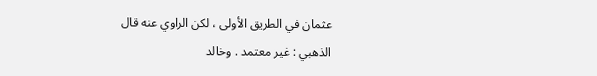عثمان في الطريق الأولى ، لكن الراوي عنه قال
الذهبي : غير معتمد . وخالد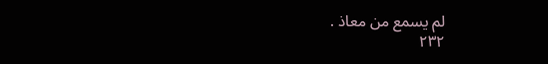لم يسمع من معاذ .
٢٣٢